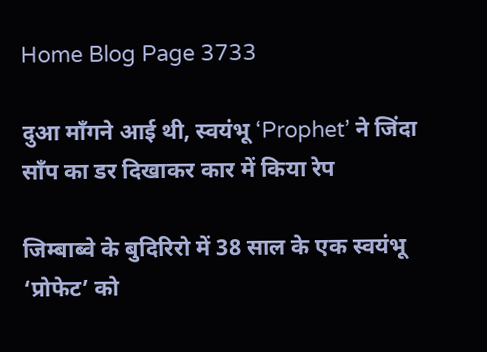Home Blog Page 3733

दुआ माँगने आई थी, स्वयंभू ‘Prophet’ ने जिंदा साँप का डर दिखाकर कार में किया रेप

जिम्बाब्वे के बुदिरिरो में 38 साल के एक स्वयंभू ‘प्रोफेट’ को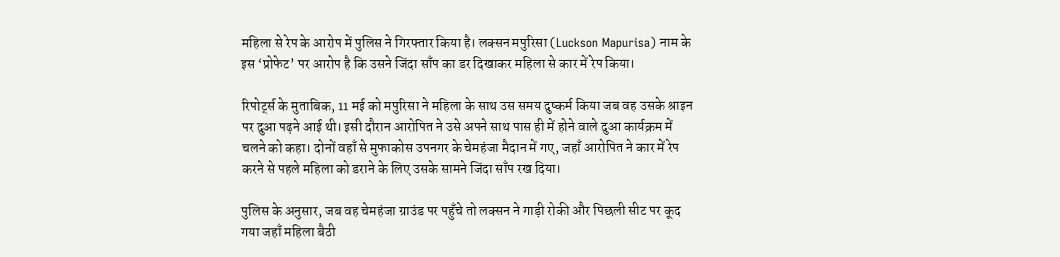महिला से रेप के आरोप में पुलिस ने गिरफ्तार किया है। लक्सन मपुरिसा (Luckson Mapurisa) नाम के इस ‘प्रोफेट’ पर आरोप है कि उसने जिंदा साँप का डर दिखाकर महिला से कार में रेप किया।

रिपोर्ट्स के मुताबिक, 11 मई को मपुरिसा ने महिला के साथ उस समय दुष्कर्म किया जब वह उसके श्राइन पर दुआ पढ़ने आई थी। इसी दौरान आरोपित ने उसे अपने साथ पास ही में होने वाले दुआ कार्यक्रम में चलने को कहा। दोनों वहाँ से मुफाकोस उपनगर के चेमहंजा मैदान में गए, जहाँ आरोपित ने कार में रेप करने से पहले महिला को डराने के लिए उसके सामने जिंदा साँप रख दिया।

पुलिस के अनुसार, जब वह चेमहंजा ग्राउंड पर पहुँचे तो लक्सन ने गाड़ी रोकी और पिछली सीट पर कूद गया जहाँ महिला बैठी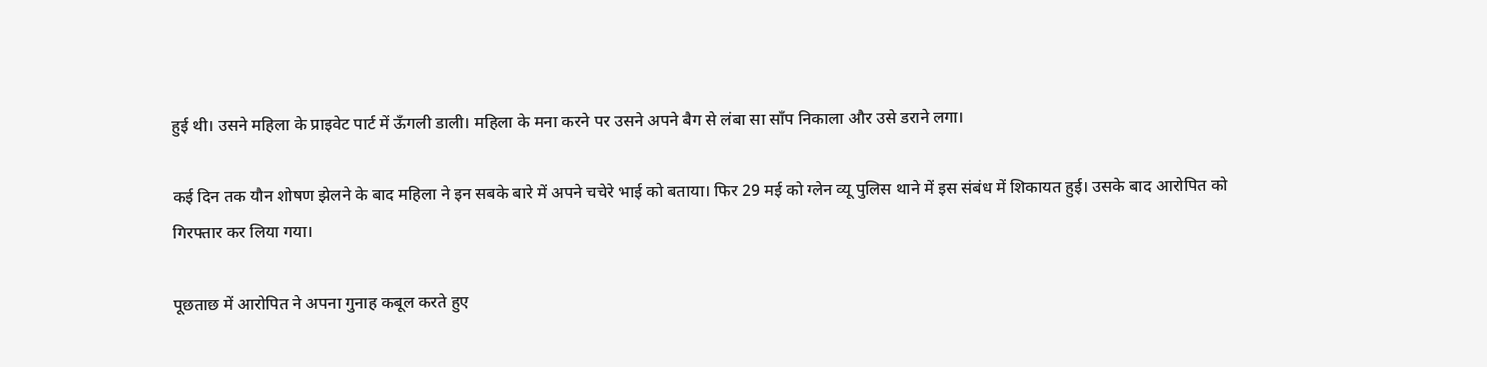हुई थी। उसने महिला के प्राइवेट पार्ट में ऊँगली डाली। महिला के मना करने पर उसने अपने बैग से लंबा सा साँप निकाला और उसे डराने लगा।

कई दिन तक यौन शोषण झेलने के बाद महिला ने इन सबके बारे में अपने चचेरे भाई को बताया। फिर 29 मई को ग्लेन व्यू पुलिस थाने में इस संबंध में शिकायत हुई। उसके बाद आरोपित को गिरफ्तार कर लिया गया।

पूछताछ में आरोपित ने अपना गुनाह कबूल करते हुए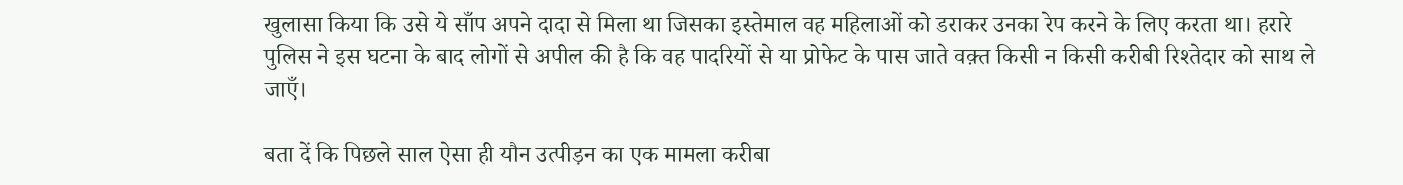खुलासा किया कि उसे ये साँप अपने दादा से मिला था जिसका इस्तेमाल वह महिलाओं को डराकर उनका रेप करने के लिए करता था। हरारे पुलिस ने इस घटना के बाद लोगों से अपील की है कि वह पादरियों से या प्रोफेट के पास जाते वक़्त किसी न किसी करीबी रिश्तेदार को साथ ले जाएँ।

बता दें कि पिछले साल ऐसा ही यौन उत्पीड़न का एक मामला करीबा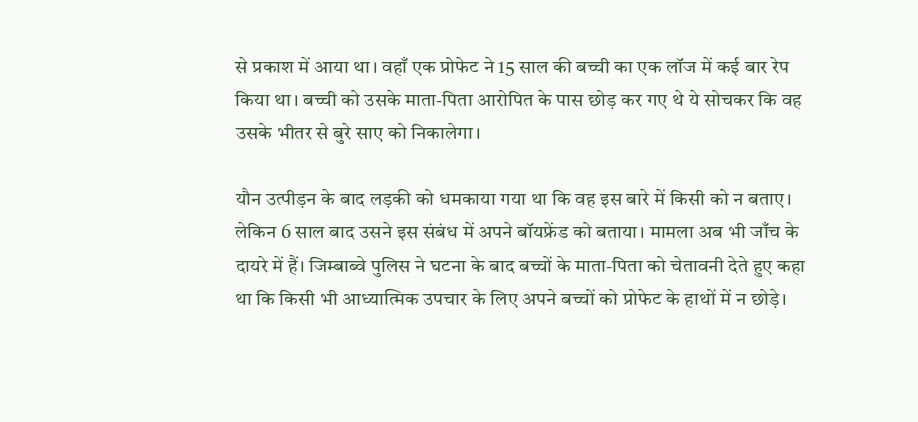से प्रकाश में आया था। वहाँ एक प्रोफेट ने 15 साल की बच्ची का एक लॉज में कई बार रेप किया था। बच्ची को उसके माता-पिता आरोपित के पास छोड़ कर गए थे ये सोचकर कि वह उसके भीतर से बुरे साए को निकालेगा।

यौन उत्पीड़न के बाद लड़की को धमकाया गया था कि वह इस बारे में किसी को न बताए। लेकिन 6 साल बाद उसने इस संबंध में अपने बॉयफ्रेंड को बताया। मामला अब भी जाँच के दायरे में हैं। जिम्बाब्वे पुलिस ने घटना के बाद बच्चों के माता-पिता को चेतावनी देते हुए कहा था कि किसी भी आध्यात्मिक उपचार के लिए अपने बच्चों को प्रोफेट के हाथों में न छोड़े।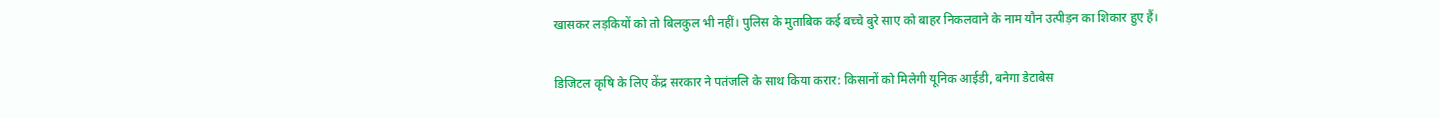खासकर लड़कियों को तो बिलकुल भी नहीं। पुलिस के मुताबिक कई बच्चे बुरे साए को बाहर निकलवाने के नाम यौन उत्पीड़न का शिकार हुए हैं।

डिजिटल कृषि के लिए केंद्र सरकार ने पतंजलि के साथ किया करार: किसानों को मिलेगी यूनिक आईडी, बनेगा डेटाबेस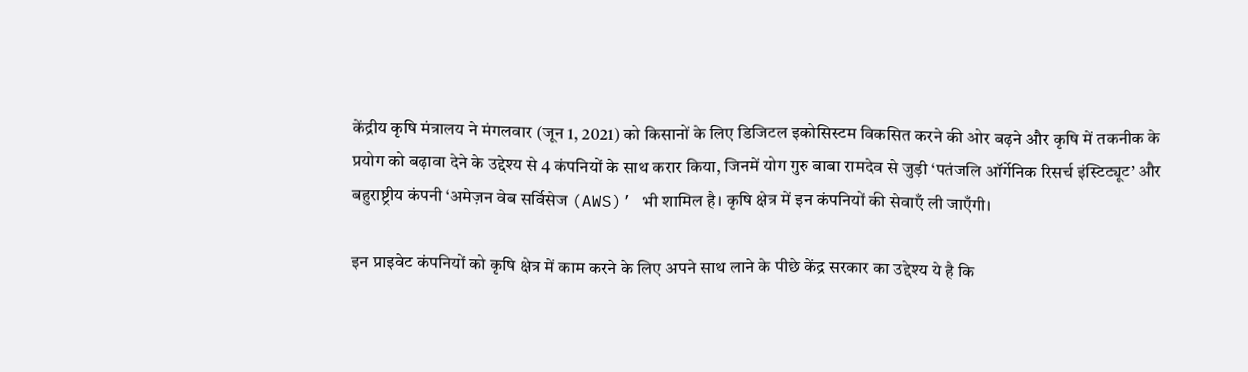केंद्रीय कृषि मंत्रालय ने मंगलवार (जून 1, 2021) को किसानों के लिए डिजिटल इकोसिस्टम विकसित करने की ओर बढ़ने और कृषि में तकनीक के प्रयोग को बढ़ावा देने के उद्देश्य से 4 कंपनियों के साथ करार किया, जिनमें योग गुरु बाबा रामदेव से जुड़ी ‘पतंजलि ऑर्गेनिक रिसर्च इंस्टिट्यूट’ और बहुराष्ट्रीय कंपनी ‘अमेज़न वेब सर्विसेज (AWS)’ भी शामिल है। कृषि क्षेत्र में इन कंपनियों की सेवाएँ ली जाएँगी।

इन प्राइवेट कंपनियों को कृषि क्षेत्र में काम करने के लिए अपने साथ लाने के पीछे केंद्र सरकार का उद्देश्य ये है कि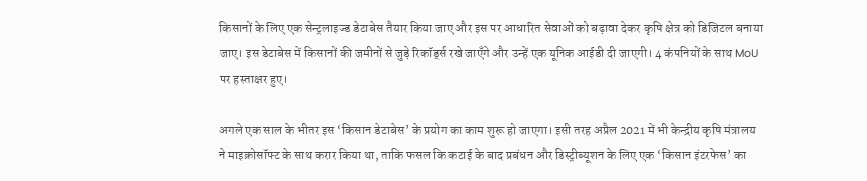किसानों के लिए एक सेन्ट्रलाइज्ड डेटाबेस तैयार किया जाए और इस पर आधारित सेवाओं को बढ़ावा देकर कृषि क्षेत्र को डिजिटल बनाया जाए। इस डेटाबेस में किसानों की जमीनों से जुड़े रिकॉर्ड्स रखे जाएँगे और उन्हें एक यूनिक आईडी दी जाएगी। 4 कंपनियों के साथ MoU पर हस्ताक्षर हुए।

अगले एक साल के भीतर इस ‘किसान डेटाबेस’ के प्रयोग का काम शुरू हो जाएगा। इसी तरह अप्रैल 2021 में भी केन्द्रीय कृषि मंत्रालय ने माइक्रोसॉफ्ट के साथ करार किया था, ताकि फसल कि कटाई के बाद प्रबंधन और डिस्ट्रीब्यूशन के लिए एक ‘किसान इंटरफेस’ का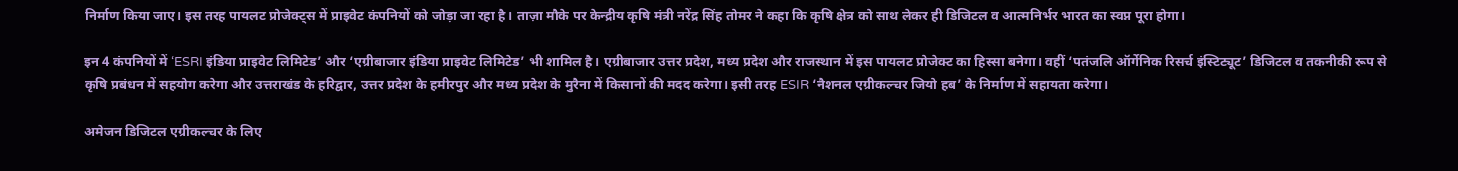निर्माण किया जाए। इस तरह पायलट प्रोजेक्ट्स में प्राइवेट कंपनियों को जोड़ा जा रहा है। ताज़ा मौके पर केन्द्रीय कृषि मंत्री नरेंद्र सिंह तोमर ने कहा कि कृषि क्षेत्र को साथ लेकर ही डिजिटल व आत्मनिर्भर भारत का स्वप्न पूरा होगा।

इन 4 कंपनियों में ‘ESRI इंडिया प्राइवेट लिमिटेड’ और ‘एग्रीबाजार इंडिया प्राइवेट लिमिटेड’ भी शामिल है। एग्रीबाजार उत्तर प्रदेश, मध्य प्रदेश और राजस्थान में इस पायलट प्रोजेक्ट का हिस्सा बनेगा। वहीं ‘पतंजलि ऑर्गेनिक रिसर्च इंस्टिट्यूट’ डिजिटल व तकनीकी रूप से कृषि प्रबंधन में सहयोग करेगा और उत्तराखंड के हरिद्वार, उत्तर प्रदेश के हमीरपुर और मध्य प्रदेश के मुरैना में किसानों की मदद करेगा। इसी तरह ESIR ‘नैशनल एग्रीकल्चर जियो हब’ के निर्माण में सहायता करेगा।

अमेजन डिजिटल एग्रीकल्चर के लिए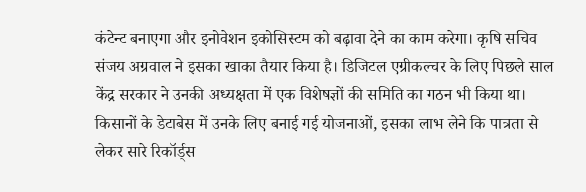कंटेन्ट बनाएगा और इनोवेशन इकोसिस्टम को बढ़ावा देने का काम करेगा। कृषि सचिव संजय अग्रवाल ने इसका खाका तैयार किया है। डिजिटल एग्रीकल्चर के लिए पिछले साल केंद्र सरकार ने उनकी अध्यक्षता में एक विशेषज्ञों की समिति का गठन भी किया था। किसानों के डेटाबेस में उनके लिए बनाई गई योजनाओं, इसका लाभ लेने कि पात्रता से लेकर सारे रिकॉर्ड्स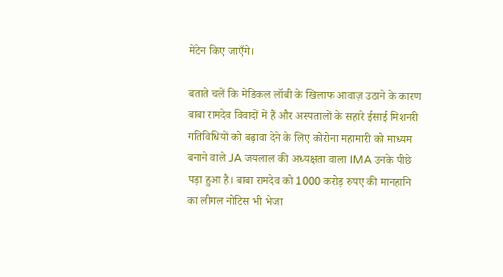मेंटेन किए जाएँगे।

बताते चलें कि मेडिकल लॉबी के खिलाफ आवाज़ उठाने के कारण बाबा रामदेव विवादों में हैं और अस्पतालों के सहारे ईसाई मिशनरी गतिविधियों को बढ़ावा देने के लिए कोरोना महामारी को माध्यम बनाने वाले JA जयलाल की अध्यक्षता वाला IMA उनके पीछे पड़ा हुआ है। बाबा रामदेव को 1000 करोड़ रुपए की मानहानि का लीगल नोटिस भी भेजा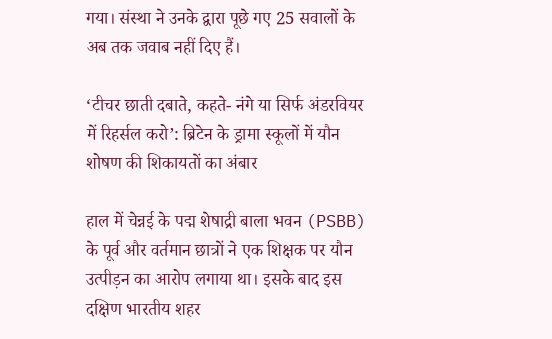गया। संस्था ने उनके द्वारा पूछे गए 25 सवालों के अब तक जवाब नहीं दिए हैं।

‘टीचर छाती दबाते, कहते- नंगे या सिर्फ अंडरवियर में रिहर्सल करो’: ब्रिटेन के ड्रामा स्कूलों में यौन शोषण की शिकायतों का अंबार

हाल में चेन्नई के पद्म शेषाद्री बाला भवन (PSBB) के पूर्व और वर्तमान छात्रों ने एक शिक्षक पर यौन उत्पीड़न का आरोप लगाया था। इसके बाद इस दक्षिण भारतीय शहर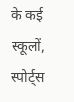के कई स्कूलों, स्पोर्ट्स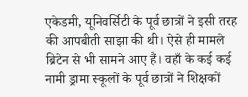एकेडमी, यूनिवर्सिटी के पूर्व छात्रों ने इसी तरह की आपबीती साझा की थी। ऐसे ही मामले ब्रिटेन से भी सामने आए हैं। वहाँ के कई कई नामी ड्रामा स्कूलों के पूर्व छात्रों ने शिक्षकों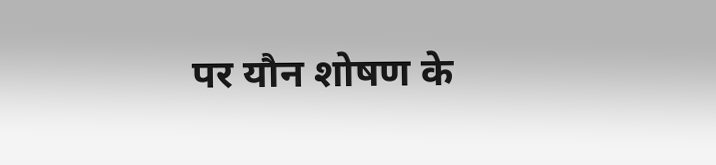पर यौन शोषण के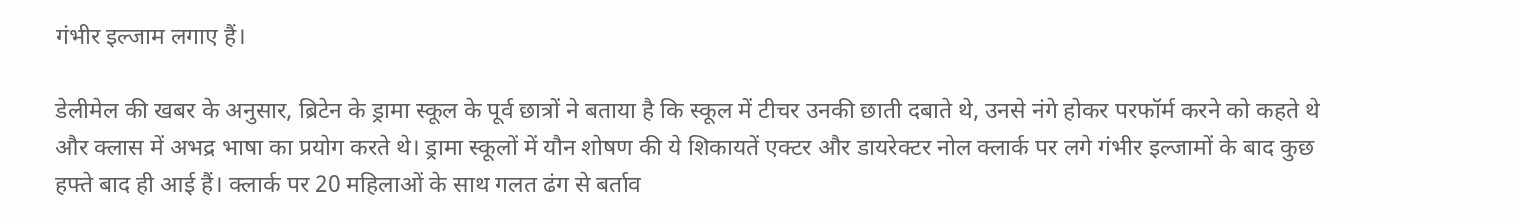गंभीर इल्जाम लगाए हैं।

डेलीमेल की खबर के अनुसार, ब्रिटेन के ड्रामा स्कूल के पूर्व छात्रों ने बताया है कि स्कूल में टीचर उनकी छाती दबाते थे, उनसे नंगे होकर परफॉर्म करने को कहते थे और क्लास में अभद्र भाषा का प्रयोग करते थे। ड्रामा स्कूलों में यौन शोषण की ये शिकायतें एक्टर और डायरेक्टर नोल क्लार्क पर लगे गंभीर इल्जामों के बाद कुछ हफ्ते बाद ही आई हैं। क्लार्क पर 20 महिलाओं के साथ गलत ढंग से बर्ताव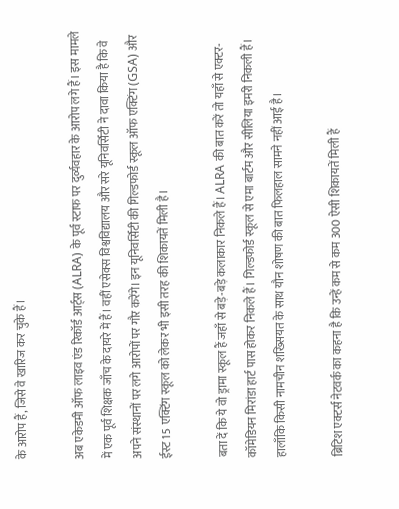के आरोप हैं, जिसे वे खारिज कर चुके हैं।

अब एकेडमी ऑफ लाइव एंड रिकॉर्ड आर्ट्स (ALRA) के पूर्व स्टाफ पर दुर्व्यवहार के आरोप लगे हैं। इस मामले में एक पूर्व शिक्षक जाँच के दायरे में हैं। वहीं एसेक्स विश्वविद्यालय और सरे यूनिवर्सिटी ने दावा किया है कि वे अपने संस्थानों पर लगे आरोपों पर गौर करेंगे। इन यूनिवर्सिटी की गिल्डफोर्ड स्कूल ऑफ एक्टिंग (GSA) और ईस्ट 15 एक्टिंग स्कूल को लेकर भी इसी तरह की शिकायतें मिली है।

बता दें कि ये वो ड्रामा स्कूल हैं जहाँ से बड़े-बड़े कलाकार निकले हैं। ALRA की बात करें तो यहाँ से एक्टर-कॉमेडियन मिरांडा हार्ट पास होकर निकले हैं। गिल्डफोर्ड स्कूल से एमा बार्टम और सीलिया इमरी निकली हैं। हालाँकि किसी नामचीन शख्सियत के साथ यौन शोषण की बात फिलहाल सामने नहीं आई है।

ब्रिटिश एक्टर्स नेटवर्क का कहना है कि उन्हें कम से कम 300 ऐसी शिकायतें मिली हैं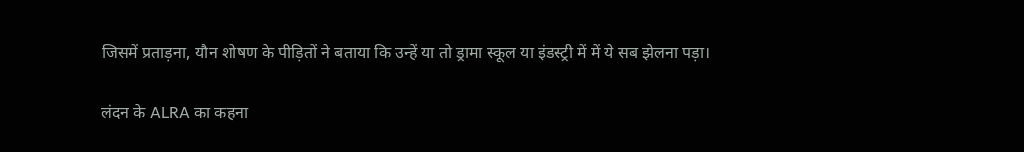जिसमें प्रताड़ना, यौन शोषण के पीड़ितों ने बताया कि उन्हें या तो ड्रामा स्कूल या इंडस्ट्री में में ये सब झेलना पड़ा।

लंदन के ALRA का कहना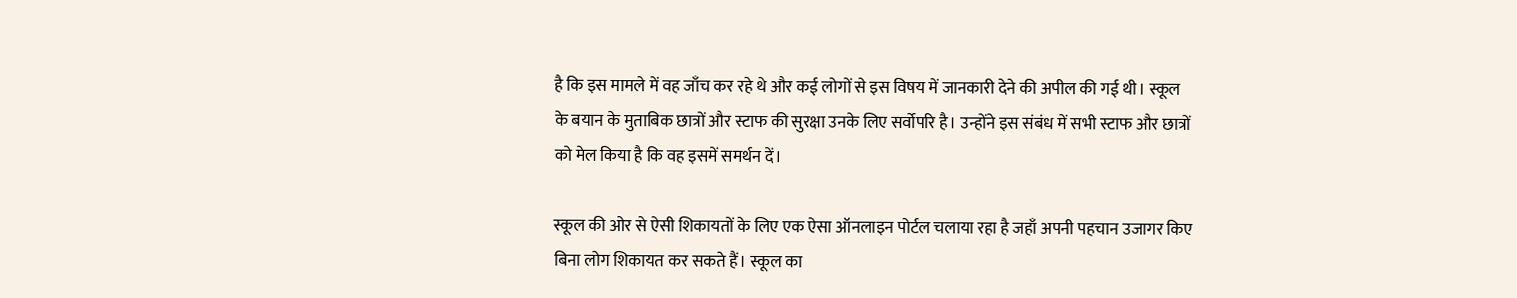है कि इस मामले में वह जाँच कर रहे थे और कई लोगों से इस विषय में जानकारी देने की अपील की गई थी। स्कूल के बयान के मुताबिक छात्रों और स्टाफ की सुरक्षा उनके लिए सर्वोपरि है। उन्होंने इस संबंध में सभी स्टाफ और छात्रों को मेल किया है कि वह इसमें समर्थन दें।

स्कूल की ओर से ऐसी शिकायतों के लिए एक ऐसा ऑनलाइन पोर्टल चलाया रहा है जहाँ अपनी पहचान उजागर किए बिना लोग शिकायत कर सकते हैं। स्कूल का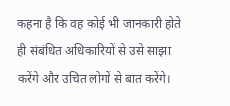कहना है कि वह कोई भी जानकारी होते ही संबंधित अधिकारियों से उसे साझा करेंगे और उचित लोगों से बात करेंगे।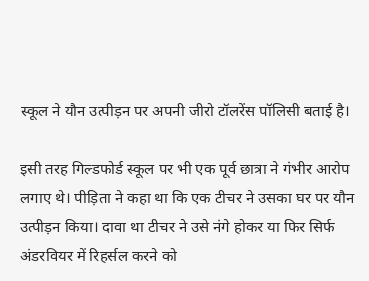स्कूल ने यौन उत्पीड़न पर अपनी जीरो टॉलरेंस पॉलिसी बताई है।

इसी तरह गिल्डफोर्ड स्कूल पर भी एक पूर्व छात्रा ने गंभीर आरोप लगाए थे। पीड़िता ने कहा था कि एक टीचर ने उसका घर पर यौन उत्पीड़न किया। दावा था टीचर ने उसे नंगे होकर या फिर सिर्फ अंडरवियर में रिहर्सल करने को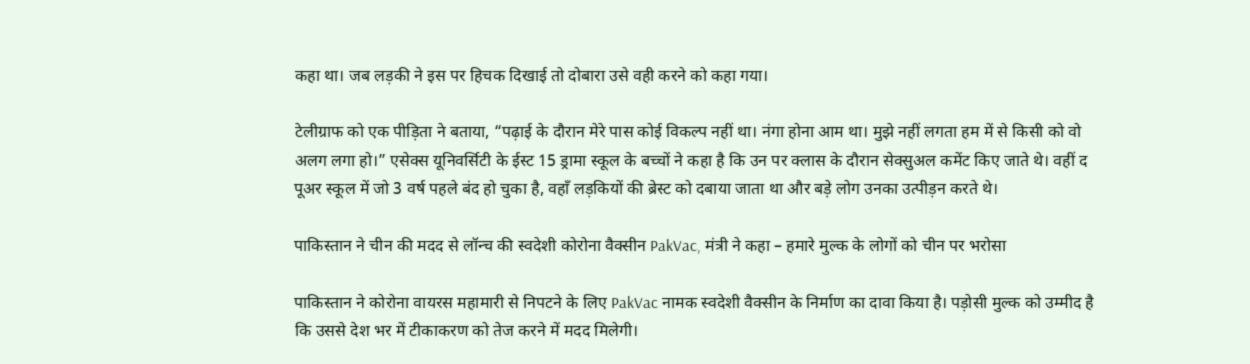कहा था। जब लड़की ने इस पर हिचक दिखाई तो दोबारा उसे वही करने को कहा गया।

टेलीग्राफ को एक पीड़िता ने बताया, “पढ़ाई के दौरान मेरे पास कोई विकल्प नहीं था। नंगा होना आम था। मुझे नहीं लगता हम में से किसी को वो अलग लगा हो।” एसेक्स यूनिवर्सिटी के ईस्ट 15 ड्रामा स्कूल के बच्चों ने कहा है कि उन पर क्लास के दौरान सेक्सुअल कमेंट किए जाते थे। वहीं द पूअर स्कूल में जो 3 वर्ष पहले बंद हो चुका है, वहाँ लड़कियों की ब्रेस्ट को दबाया जाता था और बड़े लोग उनका उत्पीड़न करते थे।

पाकिस्तान ने चीन की मदद से लॉन्च की स्वदेशी कोरोना वैक्सीन PakVac, मंत्री ने कहा – हमारे मुल्क के लोगों को चीन पर भरोसा

पाकिस्तान ने कोरोना वायरस महामारी से निपटने के लिए PakVac नामक स्वदेशी वैक्सीन के निर्माण का दावा किया है। पड़ोसी मुल्क को उम्मीद है कि उससे देश भर में टीकाकरण को तेज करने में मदद मिलेगी।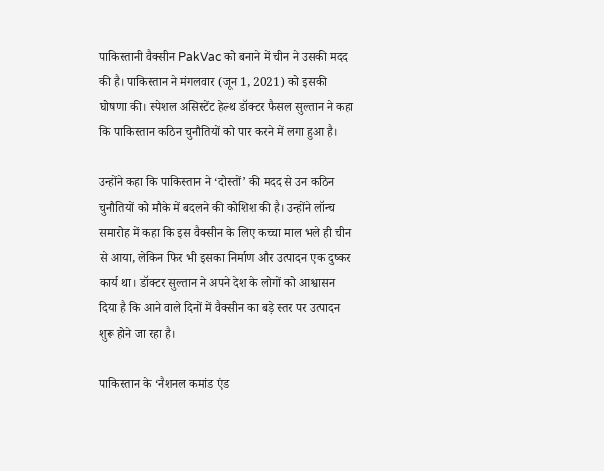पाकिस्तानी वैक्सीन PakVac को बनाने में चीन ने उसकी मदद की है। पाकिस्तान ने मंगलवार (जून 1, 2021) को इसकी घोषणा की। स्पेशल असिस्टेंट हेल्थ डॉक्टर फैसल सुल्तान ने कहा कि पाकिस्तान कठिन चुनौतियों को पार करने में लगा हुआ है।

उन्होंने कहा कि पाकिस्तान ने ‘दोस्तों’ की मदद से उन कठिन चुनौतियों को मौके में बदलने की कोशिश की है। उन्होंने लॉन्च समारोह में कहा कि इस वैक्सीन के लिए कच्चा माल भले ही चीन से आया, लेकिन फिर भी इसका निर्माण और उत्पादन एक दुष्कर कार्य था। डॉक्टर सुल्तान ने अपने देश के लोगों को आश्वासन दिया है कि आने वाले दिनों में वैक्सीन का बड़े स्तर पर उत्पादन शुरू होने जा रहा है।

पाकिस्तान के ‘नैशनल कमांड एंड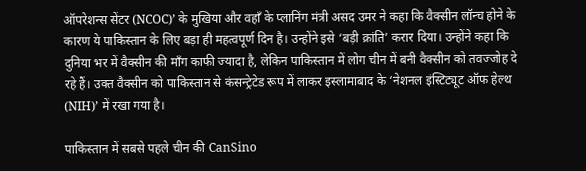ऑपरेशन्स सेंटर (NCOC)’ के मुखिया और वहाँ के प्लानिंग मंत्री असद उमर ने कहा कि वैक्सीन लॉन्च होने के कारण ये पाकिस्तान के लिए बड़ा ही महत्वपूर्ण दिन है। उन्होंने इसे ‘बड़ी क्रांति’ करार दिया। उन्होंने कहा कि दुनिया भर में वैक्सीन की माँग काफी ज्यादा है, लेकिन पाकिस्तान में लोग चीन में बनी वैक्सीन को तवज्जोह दे रहे हैं। उक्त वैक्सीन को पाकिस्तान से कंसन्ट्रेटेड रूप में लाकर इस्लामाबाद के ‘नेशनल इंस्टिट्यूट ऑफ हेल्थ (NIH)’ में रखा गया है।

पाकिस्तान में सबसे पहले चीन की CanSino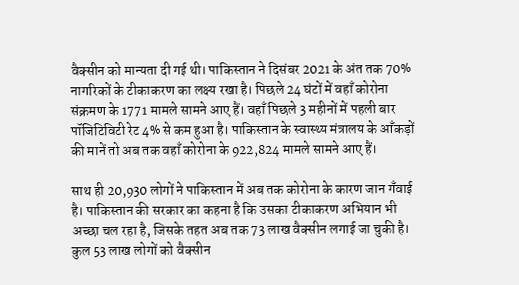वैक्सीन को मान्यता दी गई थी। पाकिस्तान ने दिसंबर 2021 के अंत तक 70% नागरिकों के टीकाकरण का लक्ष्य रखा है। पिछले 24 घंटों में वहाँ कोरोना संक्रमण के 1771 मामले सामने आए हैं। वहाँ पिछले 3 महीनों में पहली बार पॉजिटिविटी रेट 4% से कम हुआ है। पाकिस्तान के स्वास्थ्य मंत्रालय के आँकड़ों की मानें तो अब तक वहाँ कोरोना के 922,824 मामले सामने आए हैं।

साथ ही 20,930 लोगों ने पाकिस्तान में अब तक कोरोना के कारण जान गँवाई है। पाकिस्तान की सरकार का कहना है कि उसका टीकाकरण अभियान भी अच्छा चल रहा है, जिसके तहत अब तक 73 लाख वैक्सीन लगाई जा चुकी है। कुल 53 लाख लोगों को वैक्सीन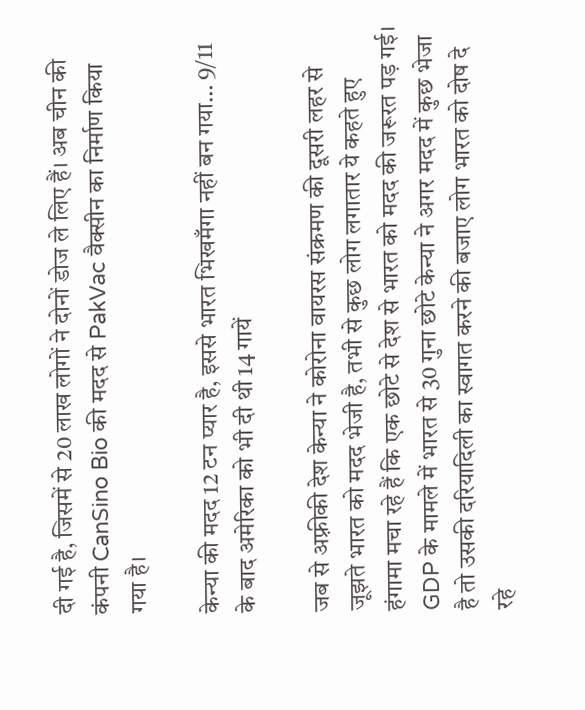दी गई है, जिसमें से 20 लाख लोगों ने दोनों डोज ले लिए हैं। अब चीन की कंपनी CanSino Bio की मदद से PakVac वैक्सीन का निर्माण किया गया है।

केन्या की मदद 12 टन प्यार है, इससे भारत भिखमँगा नहीं बन गया… 9/11 के बाद अमेरिका को भी दी थी 14 गायें

जब से अफ़्रीकी देश केन्या ने कोरोना वायरस संक्रमण की दूसरी लहर से जूझते भारत को मदद भेजी है, तभी से कुछ लोग लगातार ये कहते हुए हंगामा मचा रहे हैं कि एक छोटे से देश से भारत को मदद की जरूरत पड़ गई। GDP के मामले में भारत से 30 गुना छोटे केन्या ने अगर मदद में कुछ भेजा है तो उसकी दरियादिली का स्वागत करने की बजाए लोग भारत को दोष दे रहे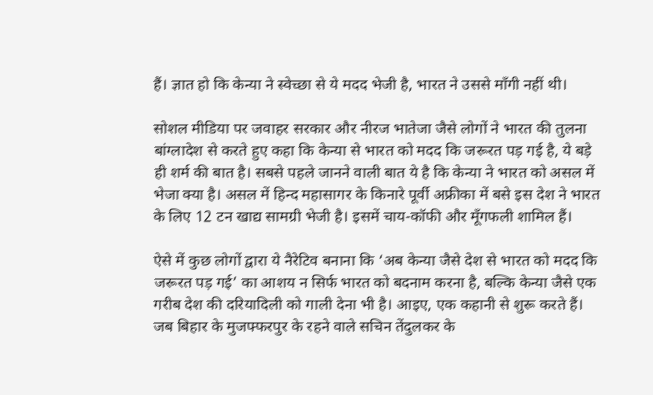हैं। ज्ञात हो कि केन्या ने स्वेच्छा से ये मदद भेजी है, भारत ने उससे माँगी नहीं थी।

सोशल मीडिया पर जवाहर सरकार और नीरज भातेजा जैसे लोगों ने भारत की तुलना बांग्लादेश से करते हुए कहा कि केन्या से भारत को मदद कि जरूरत पड़ गई है, ये बड़े ही शर्म की बात है। सबसे पहले जानने वाली बात ये है कि केन्या ने भारत को असल में भेजा क्या है। असल में हिन्द महासागर के किनारे पूर्वी अफ्रीका में बसे इस देश ने भारत के लिए 12 टन खाद्य सामग्री भेजी है। इसमें चाय-कॉफी और मूँगफली शामिल हैं।

ऐसे में कुछ लोगों द्वारा ये नैरेटिव बनाना कि ‘अब केन्या जैसे देश से भारत को मदद कि जरूरत पड़ गई’ का आशय न सिर्फ भारत को बदनाम करना है, बल्कि केन्या जैसे एक गरीब देश की दरियादिली को गाली देना भी है। आइए, एक कहानी से शुरू करते हैं। जब बिहार के मुजफ्फरपुर के रहने वाले सचिन तेंदुलकर के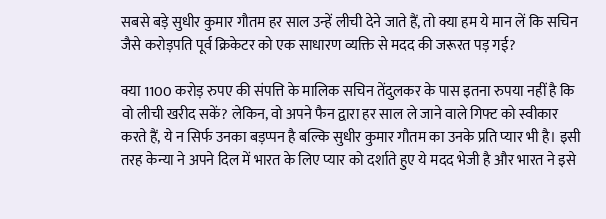सबसे बड़े सुधीर कुमार गौतम हर साल उन्हें लीची देने जाते हैं, तो क्या हम ये मान लें कि सचिन जैसे करोड़पति पूर्व क्रिकेटर को एक साधारण व्यक्ति से मदद की जरूरत पड़ गई?

क्या 1100 करोड़ रुपए की संपत्ति के मालिक सचिन तेंदुलकर के पास इतना रुपया नहीं है कि वो लीची खरीद सकें? लेकिन, वो अपने फैन द्वारा हर साल ले जाने वाले गिफ्ट को स्वीकार करते हैं, ये न सिर्फ उनका बड़प्पन है बल्कि सुधीर कुमार गौतम का उनके प्रति प्यार भी है। इसी तरह केन्या ने अपने दिल में भारत के लिए प्यार को दर्शाते हुए ये मदद भेजी है और भारत ने इसे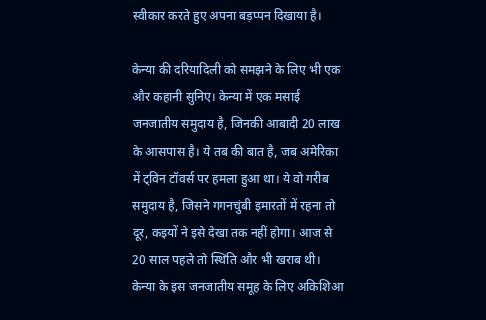स्वीकार करते हुए अपना बड़प्पन दिखाया है।

केन्या की दरियादिली को समझने के लिए भी एक और कहानी सुनिए। केन्या में एक मसाई जनजातीय समुदाय है, जिनकी आबादी 20 लाख के आसपास है। ये तब की बात है, जब अमेरिका में ट्विन टॉवर्स पर हमला हुआ था। ये वो गरीब समुदाय है, जिसने गगनचुंबी इमारतों में रहना तो दूर, कइयों ने इसे देखा तक नहीं होगा। आज से 20 साल पहले तो स्थिति और भी खराब थी। केन्या के इस जनजातीय समूह के लिए अकिशिआ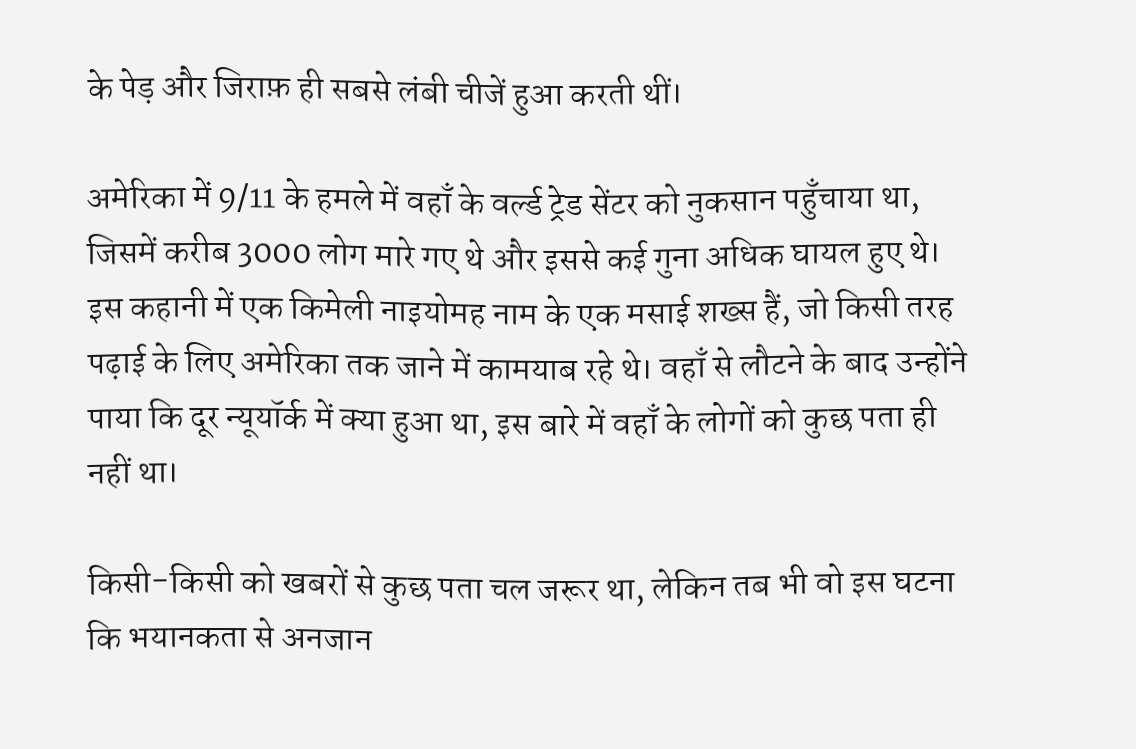के पेड़ और जिराफ़ ही सबसे लंबी चीजें हुआ करती थीं।

अमेरिका में 9/11 के हमले में वहाँ के वर्ल्ड ट्रेड सेंटर को नुकसान पहुँचाया था, जिसमें करीब 3000 लोग मारे गए थे और इससे कई गुना अधिक घायल हुए थे। इस कहानी में एक किमेली नाइयोमह नाम के एक मसाई शख्स हैं, जो किसी तरह पढ़ाई के लिए अमेरिका तक जाने में कामयाब रहे थे। वहाँ से लौटने के बाद उन्होंने पाया कि दूर न्यूयॉर्क में क्या हुआ था, इस बारे में वहाँ के लोगों को कुछ पता ही नहीं था।

किसी-किसी को खबरों से कुछ पता चल जरूर था, लेकिन तब भी वो इस घटना कि भयानकता से अनजान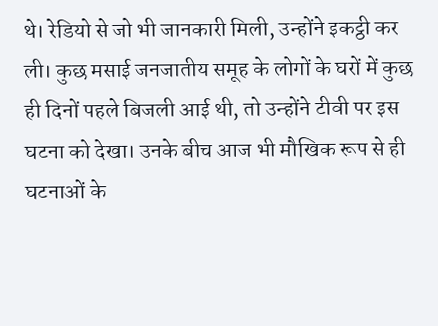थे। रेडियो से जो भी जानकारी मिली, उन्होंने इकट्ठी कर ली। कुछ मसाई जनजातीय समूह के लोगों के घरों में कुछ ही दिनों पहले बिजली आई थी, तो उन्होंने टीवी पर इस घटना को देखा। उनके बीच आज भी मौखिक रूप से ही घटनाओं के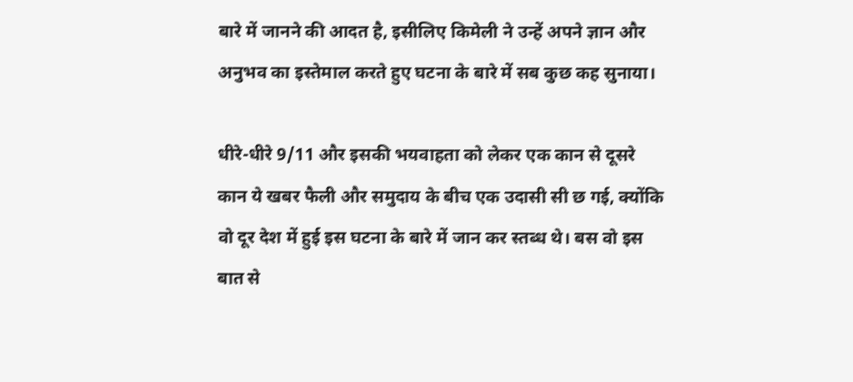बारे में जानने की आदत है, इसीलिए किमेली ने उन्हें अपने ज्ञान और अनुभव का इस्तेमाल करते हुए घटना के बारे में सब कुछ कह सुनाया।

धीरे-धीरे 9/11 और इसकी भयवाहता को लेकर एक कान से दूसरे कान ये खबर फैली और समुदाय के बीच एक उदासी सी छ गई, क्योंकि वो दूर देश में हुई इस घटना के बारे में जान कर स्तब्ध थे। बस वो इस बात से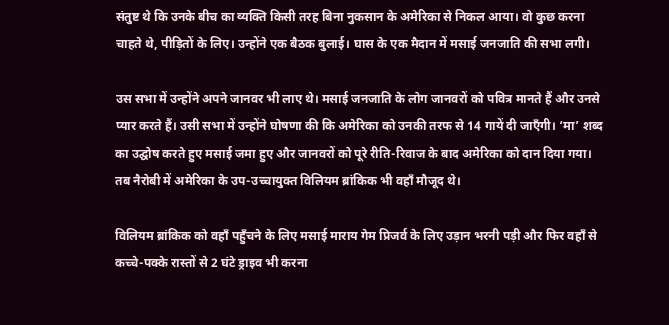संतुष्ट थे कि उनके बीच का व्यक्ति किसी तरह बिना नुकसान के अमेरिका से निकल आया। वो कुछ करना चाहते थे, पीड़ितों के लिए। उन्होंने एक बैठक बुलाई। घास के एक मैदान में मसाई जनजाति की सभा लगी।

उस सभा में उन्होंने अपने जानवर भी लाए थे। मसाई जनजाति के लोग जानवरों को पवित्र मानते हैं और उनसे प्यार करते हैं। उसी सभा में उन्होंने घोषणा की कि अमेरिका को उनकी तरफ से 14 गायें दी जाएँगी। ‘मा’ शब्द का उद्घोष करते हुए मसाई जमा हुए और जानवरों को पूरे रीति-रिवाज के बाद अमेरिका को दान दिया गया। तब नैरोबी में अमेरिका के उप-उच्चायुक्त विलियम ब्रांकिक भी वहाँ मौजूद थे।

विलियम ब्रांकिक को वहाँ पहुँचने के लिए मसाई माराय गेम प्रिजर्व के लिए उड़ान भरनी पड़ी और फिर वहाँ से कच्चे-पक्के रास्तों से 2 घंटे ड्राइव भी करना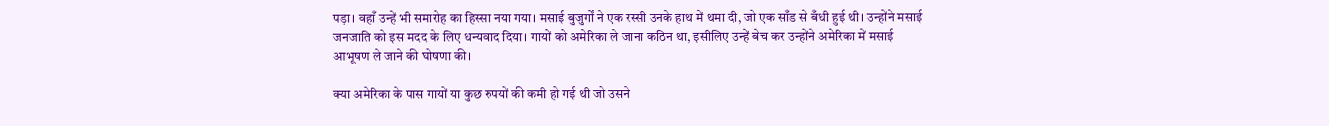पड़ा। वहाँ उन्हें भी समारोह का हिस्सा नया गया। मसाई बुजुर्गों ने एक रस्सी उनके हाथ में थमा दी, जो एक साँड से बँधी हुई थी। उन्होंने मसाई जनजाति को इस मदद के लिए धन्यवाद दिया। गायों को अमेरिका ले जाना कठिन था, इसीलिए उन्हें बेच कर उन्होंने अमेरिका में मसाई आभूषण ले जाने की घोषणा की।

क्या अमेरिका के पास गायों या कुछ रुपयों की कमी हो गई थी जो उसने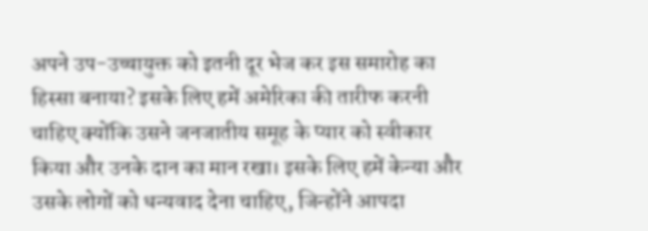अपने उप-उच्चायुक्त को इतनी दूर भेज कर इस समारोह का हिस्सा बनाया? इसके लिए हमें अमेरिका की तारीफ करनी चाहिए क्योंकि उसने जनजातीय समूह के प्यार को स्वीकार किया और उनके दान का मान रखा। इसके लिए हमें केन्या और उसके लोगों को धन्यवाद देना चाहिए, जिन्होंने आपदा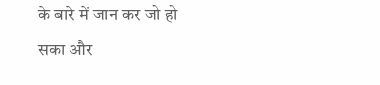के बारे में जान कर जो हो सका और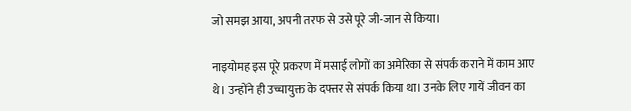जो समझ आया, अपनी तरफ से उसे पूरे जी-जान से किया।

नाइयोमह इस पूरे प्रकरण में मसाई लोगों का अमेरिका से संपर्क कराने में काम आए थे। उन्होंने ही उच्चायुक्त के दफ्तर से संपर्क किया था। उनके लिए गायें जीवन का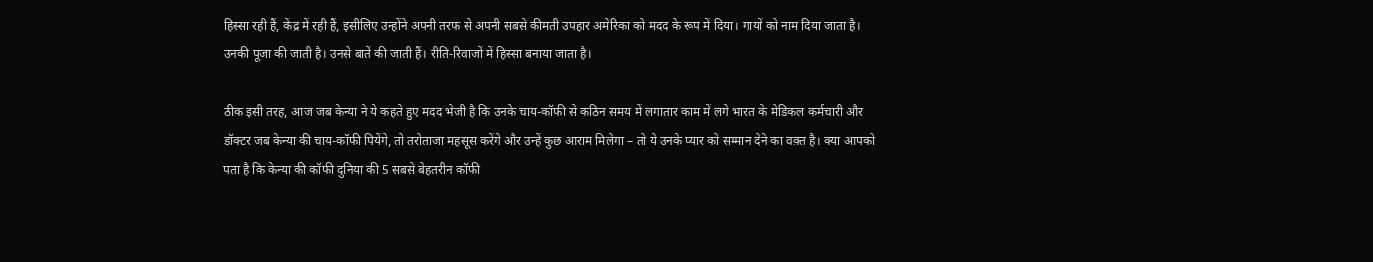हिस्सा रही हैं, केंद्र में रही हैं, इसीलिए उन्होंने अपनी तरफ से अपनी सबसे कीमती उपहार अमेरिका को मदद के रूप में दिया। गायों को नाम दिया जाता है। उनकी पूजा की जाती है। उनसे बातें की जाती हैं। रीति-रिवाजों में हिस्सा बनाया जाता है।

ठीक इसी तरह, आज जब केन्या ने ये कहते हुए मदद भेजी है कि उनके चाय-कॉफी से कठिन समय में लगातार काम में लगे भारत के मेडिकल कर्मचारी और डॉक्टर जब केन्या की चाय-कॉफी पियेंगे, तो तरोताजा महसूस करेंगे और उन्हें कुछ आराम मिलेगा – तो ये उनके प्यार को सम्मान देने का वक़्त है। क्या आपको पता है कि केन्या की कॉफी दुनिया की 5 सबसे बेहतरीन कॉफी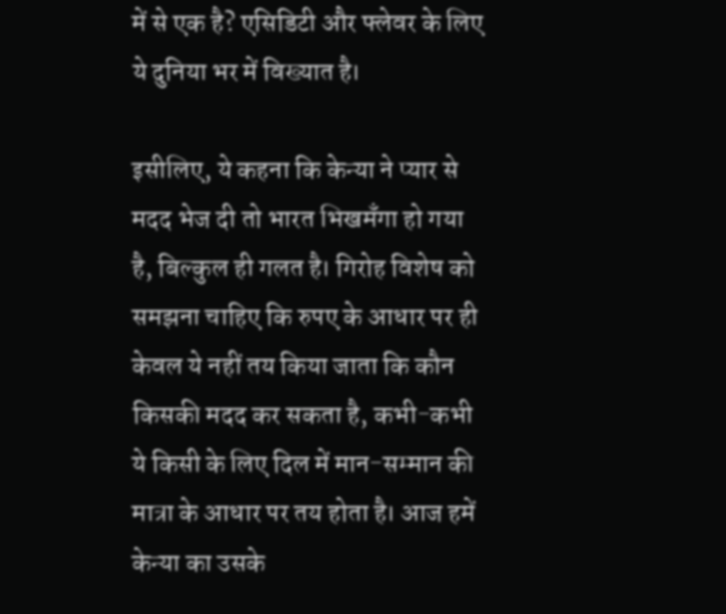में से एक है? एसिडिटी और फ्लेवर के लिए ये दुनिया भर में विख्यात है।

इसीलिए, ये कहना कि केन्या ने प्यार से मदद भेज दी तो भारत भिखमँगा हो गया है, बिल्कुल ही गलत है। गिरोह विशेष को समझना चाहिए कि रुपए के आधार पर ही केवल ये नहीं तय किया जाता कि कौन किसकी मदद कर सकता है, कभी-कभी ये किसी के लिए दिल में मान-सम्मान की मात्रा के आधार पर तय होता है। आज हमें केन्या का उसके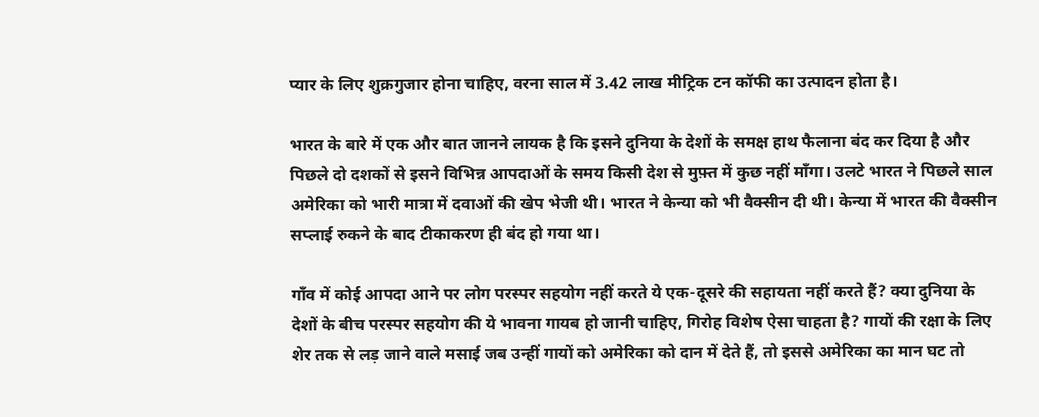प्यार के लिए शुक्रगुजार होना चाहिए, वरना साल में 3.42 लाख मीट्रिक टन कॉफी का उत्पादन होता है।

भारत के बारे में एक और बात जानने लायक है कि इसने दुनिया के देशों के समक्ष हाथ फैलाना बंद कर दिया है और पिछले दो दशकों से इसने विभिन्न आपदाओं के समय किसी देश से मुफ़्त में कुछ नहीं माँगा। उलटे भारत ने पिछले साल अमेरिका को भारी मात्रा में दवाओं की खेप भेजी थी। भारत ने केन्या को भी वैक्सीन दी थी। केन्या में भारत की वैक्सीन सप्लाई रुकने के बाद टीकाकरण ही बंद हो गया था।

गाँव में कोई आपदा आने पर लोग परस्पर सहयोग नहीं करते ये एक-दूसरे की सहायता नहीं करते हैं? क्या दुनिया के देशों के बीच परस्पर सहयोग की ये भावना गायब हो जानी चाहिए, गिरोह विशेष ऐसा चाहता है? गायों की रक्षा के लिए शेर तक से लड़ जाने वाले मसाई जब उन्हीं गायों को अमेरिका को दान में देते हैं, तो इससे अमेरिका का मान घट तो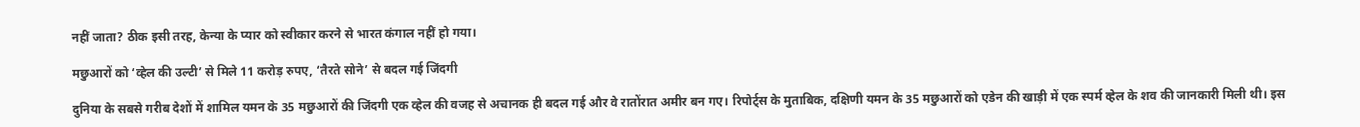नहीं जाता? ठीक इसी तरह, केन्या के प्यार को स्वीकार करने से भारत कंगाल नहीं हो गया।

मछुआरों को ‘व्हेल की उल्टी’ से मिले 11 करोड़ रुपए, ‘तैरते सोने’ से बदल गई जिंदगी

दुनिया के सबसे गरीब देशों में शामिल यमन के 35 मछुआरों की जिंदगी एक व्हेल की वजह से अचानक ही बदल गई और वे रातोंरात अमीर बन गए। रिपोर्ट्स के मुताबिक, दक्षिणी यमन के 35 मछुआरों को एडेन की खाड़ी में एक स्पर्म व्हेल के शव की जानकारी मिली थी। इस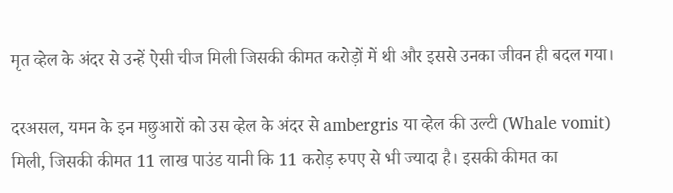मृत व्हेल के अंदर से उन्हें ऐसी चीज मिली जिसकी कीमत करोड़ों में थी और इससे उनका जीवन ही बदल गया।

दरअसल, यमन के इन मछुआरों को उस व्हेल के अंदर से ambergris या व्हेल की उल्टी (Whale vomit) मिली, जिसकी कीमत 11 लाख पाउंड यानी कि 11 करोड़ रुपए से भी ज्यादा है। इसकी कीमत का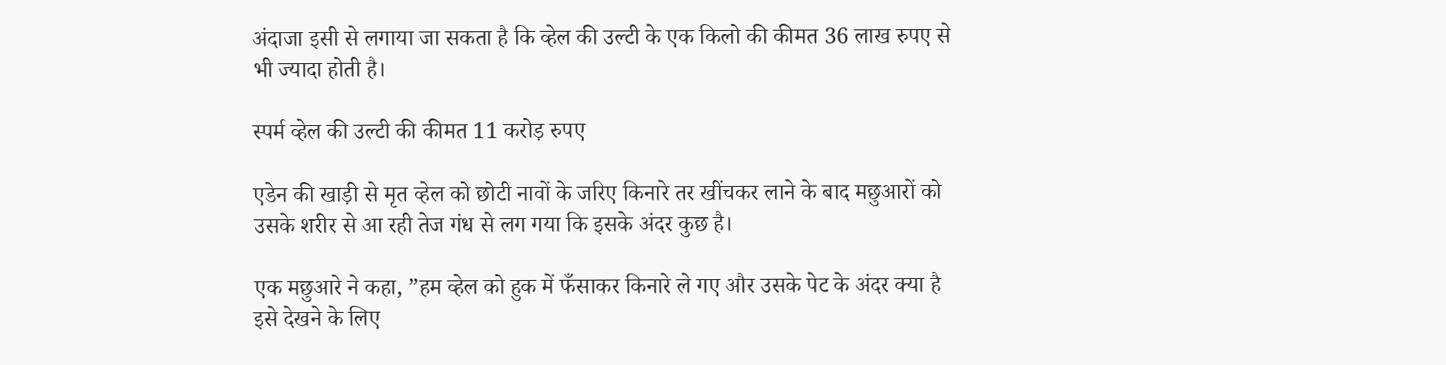अंदाजा इसी से लगाया जा सकता है कि व्हेल की उल्टी के एक किलो की कीमत 36 लाख रुपए से भी ज्यादा होती है।

स्पर्म व्हेल की उल्टी की कीमत 11 करोड़ रुपए

एडेन की खाड़ी से मृत व्हेल को छोटी नावों के जरिए किनारे तर खींचकर लाने के बाद मछुआरों को उसके शरीर से आ रही तेज गंध से लग गया कि इसके अंदर कुछ है।

एक मछुआरे ने कहा, ”हम व्हेल को हुक में फँसाकर किनारे ले गए और उसके पेट के अंदर क्या है इसे देखने के लिए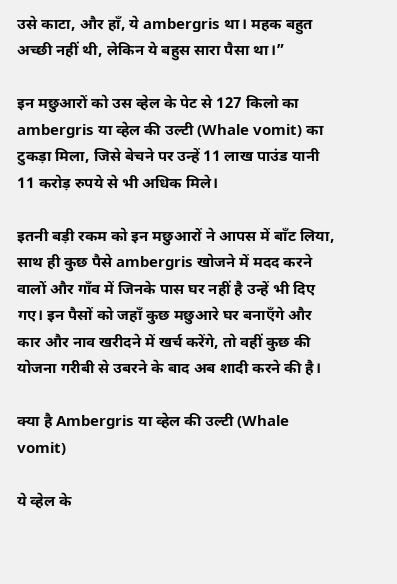उसे काटा, और हाँ, ये ambergris था। महक बहुत अच्छी नहीं थी, लेकिन ये बहुस सारा पैसा था।”

इन मछुआरों को उस व्हेल के पेट से 127 किलो का ambergris या व्हेल की उल्टी (Whale vomit) का टुकड़ा मिला, जिसे बेचने पर उन्हें 11 लाख पाउंड यानी 11 करोड़ रुपये से भी अधिक मिले।

इतनी बड़ी रकम को इन मछुआरों ने आपस में बाँट लिया, साथ ही कुछ पैसे ambergris खोजने में मदद करने वालों और गाँव में जिनके पास घर नहीं है उन्हें भी दिए गए। इन पैसों को जहाँ कुछ मछुआरे घर बनाएँगे और कार और नाव खरीदने में खर्च करेंगे, तो वहीं कुछ की योजना गरीबी से उबरने के बाद अब शादी करने की है।

क्या है Ambergris या व्हेल की उल्टी (Whale vomit)

ये व्हेल के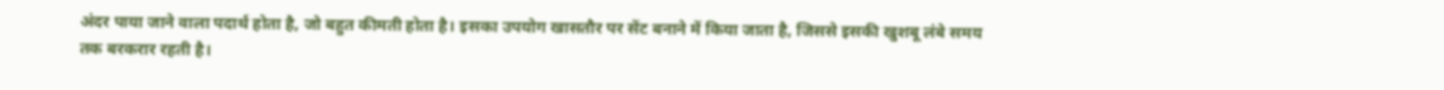अंदर पाया जाने वाला पदार्थ होता है, जो बहुत कीमती होता है। इसका उपयोग खासतौर पर सेंट बनाने में किया जाता है, जिससे इसकी खुशबू लंबे समय तक बरकरार रहती है।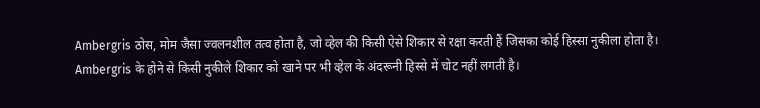Ambergris ठोस, मोम जैसा ज्वलनशील तत्व होता है, जो व्हेल की किसी ऐसे शिकार से रक्षा करती हैं जिसका कोई हिस्सा नुकीला होता है। Ambergris के होने से किसी नुकीले शिकार को खाने पर भी व्हेल के अंदरूनी हिस्से में चोट नहीं लगती है।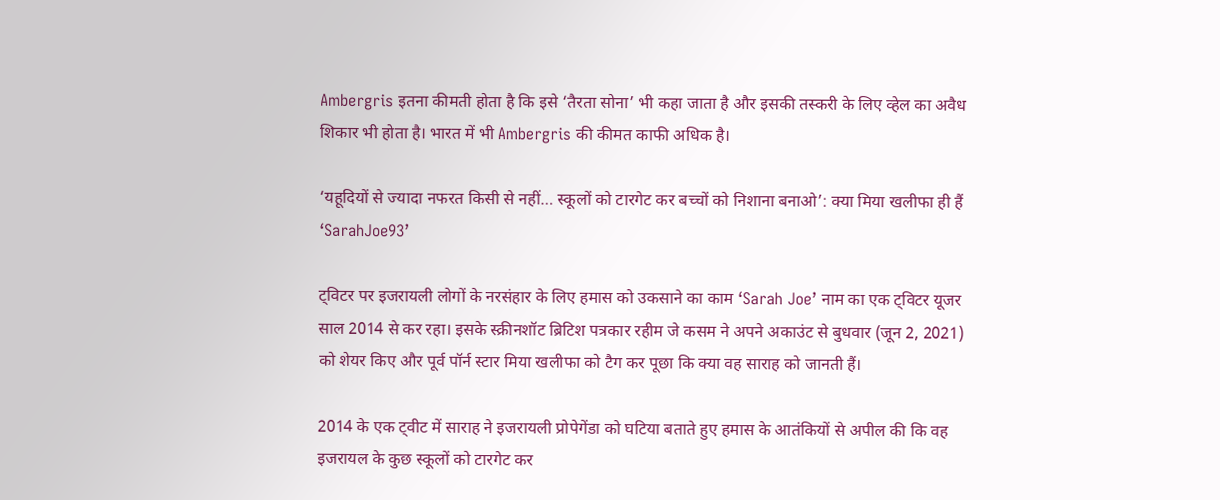Ambergris इतना कीमती होता है कि इसे ‘तैरता सोना’ भी कहा जाता है और इसकी तस्करी के लिए व्हेल का अवैध शिकार भी होता है। भारत में भी Ambergris की कीमत काफी अधिक है।

‘यहूदियों से ज्यादा नफरत किसी से नहीं… स्कूलों को टारगेट कर बच्चों को निशाना बनाओ’: क्या मिया खलीफा ही हैं ‘SarahJoe93’

ट्विटर पर इजरायली लोगों के नरसंहार के लिए हमास को उकसाने का काम ‘Sarah Joe’ नाम का एक ट्विटर यूजर साल 2014 से कर रहा। इसके स्क्रीनशॉट ब्रिटिश पत्रकार रहीम जे कसम ने अपने अकाउंट से बुधवार (जून 2, 2021) को शेयर किए और पूर्व पॉर्न स्टार मिया खलीफा को टैग कर पूछा कि क्या वह साराह को जानती हैं।

2014 के एक ट्वीट में साराह ने इजरायली प्रोपेगेंडा को घटिया बताते हुए हमास के आतंकियों से अपील की कि वह इजरायल के कुछ स्कूलों को टारगेट कर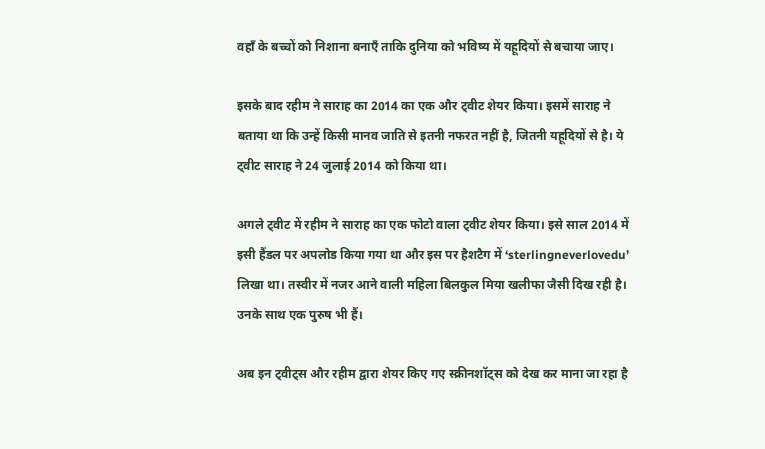वहाँ के बच्चों को निशाना बनाएँ ताकि दुनिया को भविष्य में यहूदियों से बचाया जाए।

इसके बाद रहीम ने साराह का 2014 का एक और ट्वीट शेयर किया। इसमें साराह ने बताया था कि उन्हें किसी मानव जाति से इतनी नफरत नहीं है, जितनी यहूदियों से है। ये ट्वीट साराह ने 24 जुलाई 2014 को किया था।

अगले ट्वीट में रहीम ने साराह का एक फोटो वाला ट्वीट शेयर किया। इसे साल 2014 में इसी हैंडल पर अपलोड किया गया था और इस पर हैशटैग में ‘sterlingneverlovedu’ लिखा था। तस्वीर में नजर आने वाली महिला बिलकुल मिया खलीफा जैसी दिख रही है। उनके साथ एक पुरुष भी हैं।

अब इन ट्वीट्स और रहीम द्वारा शेयर किए गए स्क्रीनशॉट्स को देख कर माना जा रहा है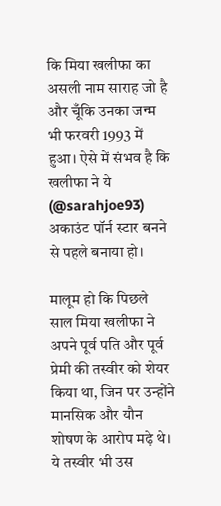कि मिया खलीफा का असली नाम साराह जो है और चूँकि उनका जन्म भी फरवरी 1993 में हुआ। ऐसे में संभव है कि खलीफा ने ये (@sarahjoe93) अकाउंट पॉर्न स्टार बनने से पहले बनाया हो।

मालूम हो कि पिछले साल मिया खलीफा ने अपने पूर्व पति और पूर्व प्रेमी की तस्वीर को शेयर किया था, जिन पर उन्होंने मानसिक और यौन शोषण के आरोप मढ़े थे। ये तस्वीर भी उस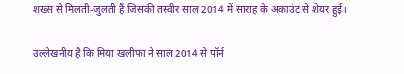शख्स से मिलती-जुलती हैं जिसकी तस्वीर साल 2014 में साराह के अकाउंट से शेयर हुई।

उल्लेखनीय है कि मिया खलीफा ने साल 2014 से पॉर्न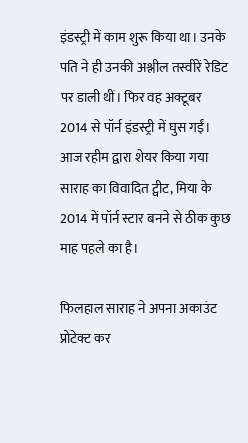इंडस्ट्री में काम शुरू किया था। उनके पति ने ही उनकी अश्लील तस्वीरें रेडिट पर डाली थीं। फिर वह अक्टूबर 2014 से पॉर्न इंडस्ट्री में घुस गईं। आज रहीम द्वारा शेयर किया गया साराह का विवादित ट्वीट, मिया के 2014 में पॉर्न स्टार बनने से ठीक कुछ माह पहले का है।

फिलहाल साराह ने अपना अकाउंट प्रोटेक्ट कर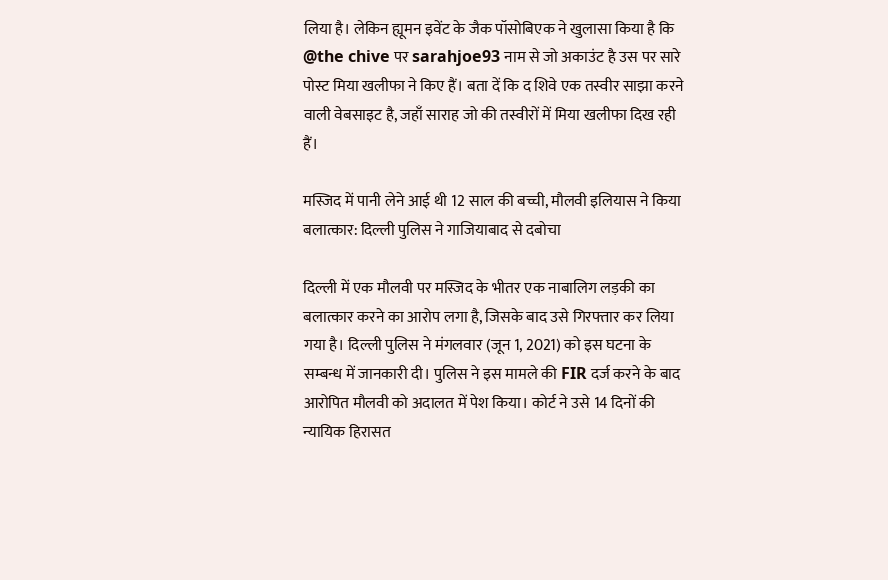लिया है। लेकिन ह्यूमन इवेंट के जैक पॉसोबिएक ने खुलासा किया है कि @the chive पर sarahjoe93 नाम से जो अकाउंट है उस पर सारे पोस्ट मिया खलीफा ने किए हैं। बता दें कि द शिवे एक तस्वीर साझा करने वाली वेबसाइट है, जहाँ साराह जो की तस्वीरों में मिया खलीफा दिख रही हैं।

मस्जिद में पानी लेने आई थी 12 साल की बच्ची, मौलवी इलियास ने किया बलात्कार: दिल्ली पुलिस ने गाजियाबाद से दबोचा

दिल्ली में एक मौलवी पर मस्जिद के भीतर एक नाबालिग लड़की का बलात्कार करने का आरोप लगा है, जिसके बाद उसे गिरफ्तार कर लिया गया है। दिल्ली पुलिस ने मंगलवार (जून 1, 2021) को इस घटना के सम्बन्ध में जानकारी दी। पुलिस ने इस मामले की FIR दर्ज करने के बाद आरोपित मौलवी को अदालत में पेश किया। कोर्ट ने उसे 14 दिनों की न्यायिक हिरासत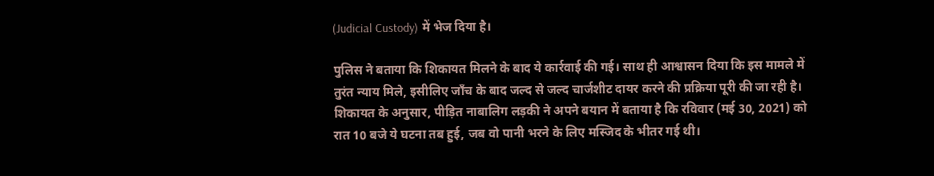(Judicial Custody) में भेज दिया है।

पुलिस ने बताया कि शिकायत मिलने के बाद ये कार्रवाई की गई। साथ ही आश्वासन दिया कि इस मामले में तुरंत न्याय मिले, इसीलिए जाँच के बाद जल्द से जल्द चार्जशीट दायर करने की प्रक्रिया पूरी की जा रही है। शिकायत के अनुसार, पीड़ित नाबालिग लड़की ने अपने बयान में बताया है कि रविवार (मई 30, 2021) को रात 10 बजे ये घटना तब हुई, जब वो पानी भरने के लिए मस्जिद के भीतर गई थी।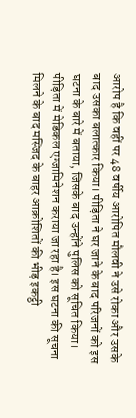आरोप है कि वहीं पर 48 वर्षीय आरोपित मौलवी ने उसे रोका और उसके बाद उसका बलात्कार किया। पीड़िता ने घर जाने के बाद परिजनों को इस घटना के बारे में बताया, जिसके बाद उन्होंने पुलिस को सूचित किया। पीड़िता में मेडिकल एग्जामिनेशन कराया जा रहा है। इस घटना की सूचना मिलने के बाद मस्जिद के बाहर आक्रोशितों की भीड़ इकट्ठी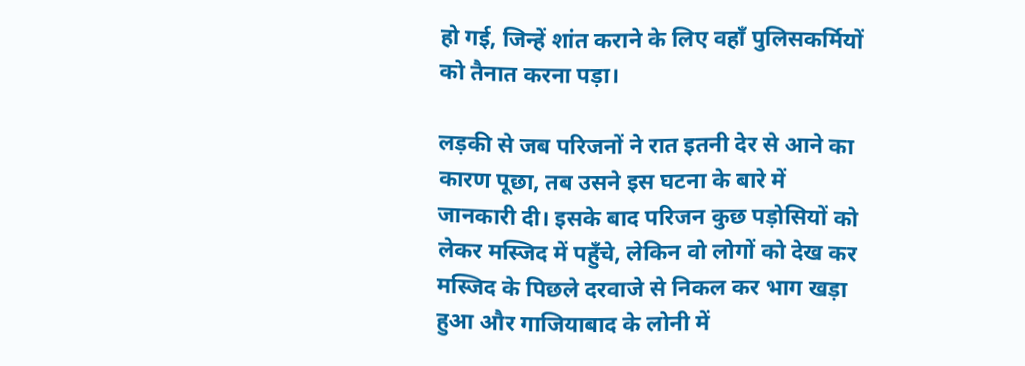हो गई, जिन्हें शांत कराने के लिए वहाँ पुलिसकर्मियों को तैनात करना पड़ा।

लड़की से जब परिजनों ने रात इतनी देर से आने का कारण पूछा, तब उसने इस घटना के बारे में जानकारी दी। इसके बाद परिजन कुछ पड़ोसियों को लेकर मस्जिद में पहुँचे, लेकिन वो लोगों को देख कर मस्जिद के पिछले दरवाजे से निकल कर भाग खड़ा हुआ और गाजियाबाद के लोनी में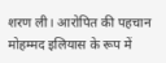शरण ली। आरोपित की पहचान मोहम्मद इलियास के रूप में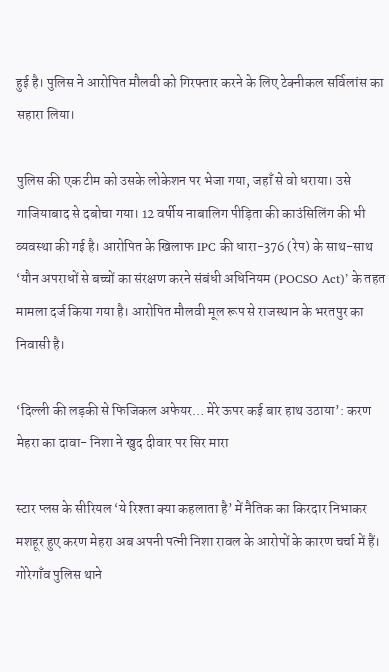हुई है। पुलिस ने आरोपित मौलवी को गिरफ्तार करने के लिए टेक्नीकल सर्विलांस का सहारा लिया।

पुलिस की एक टीम को उसके लोकेशन पर भेजा गया, जहाँ से वो धराया। उसे गाजियाबाद से दबोचा गया। 12 वर्षीय नाबालिग पीड़िता की काउंसिलिंग की भी व्यवस्था की गई है। आरोपित के खिलाफ IPC की धारा-376 (रेप) के साथ-साथ ‘यौन अपराधों से बच्चों का संरक्षण करने संबंधी अधिनियम (POCSO Act)’ के तहत मामला दर्ज किया गया है। आरोपित मौलवी मूल रूप से राजस्थान के भरतपुर का निवासी है।

‘दिल्ली की लड़की से फिजिकल अफेयर… मेरे ऊपर कई बार हाथ उठाया’: करण मेहरा का दावा- निशा ने खुद दीवार पर सिर मारा

स्टार प्लस के सीरियल ‘ये रिश्ता क्या कहलाता है’ में नैतिक का किरदार निभाकर मशहूर हुए करण मेहरा अब अपनी पत्नी निशा रावल के आरोपों के कारण चर्चा में हैं। गोरेगाँव पुलिस थाने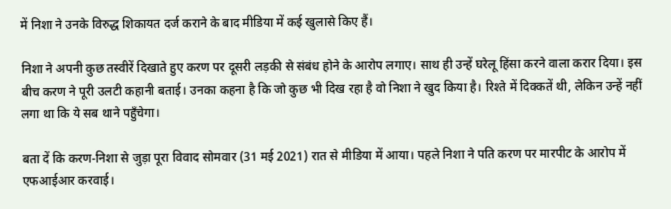में निशा ने उनके विरुद्ध शिकायत दर्ज कराने के बाद मीडिया में कई खुलासे किए हैं।

निशा ने अपनी कुछ तस्वीरें दिखाते हुए करण पर दूसरी लड़की से संबंध होने के आरोप लगाए। साथ ही उन्हें घरेलू हिंसा करने वाला करार दिया। इस बीच करण ने पूरी उलटी कहानी बताई। उनका कहना है कि जो कुछ भी दिख रहा है वो निशा ने खुद किया है। रिश्ते में दिक्कतें थी, लेकिन उन्हें नहीं लगा था कि ये सब थाने पहुँचेगा।

बता दें कि करण-निशा से जुड़ा पूरा विवाद सोमवार (31 मई 2021) रात से मीडिया में आया। पहले निशा ने पति करण पर मारपीट के आरोप में एफआईआर करवाई।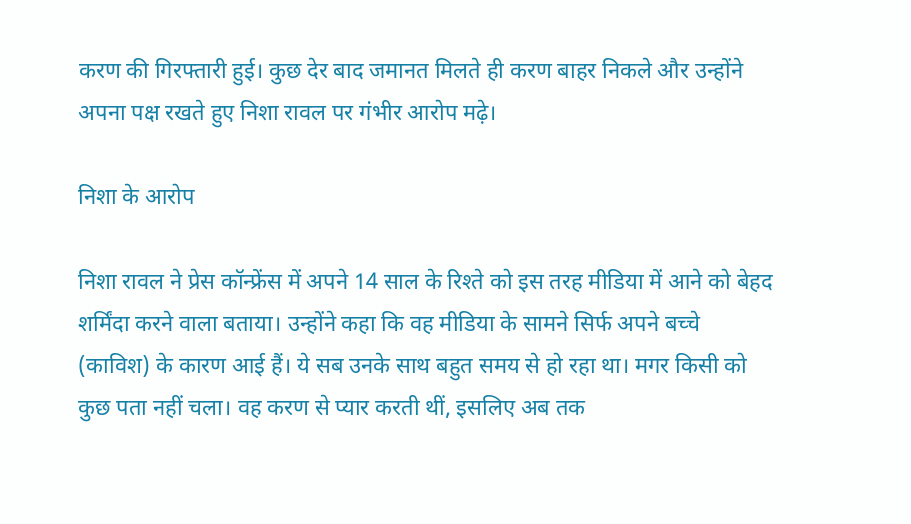करण की गिरफ्तारी हुई। कुछ देर बाद जमानत मिलते ही करण बाहर निकले और उन्होंने अपना पक्ष रखते हुए निशा रावल पर गंभीर आरोप मढ़े।

निशा के आरोप

निशा रावल ने प्रेस कॉन्फ्रेंस में अपने 14 साल के रिश्ते को इस तरह मीडिया में आने को बेहद शर्मिंदा करने वाला बताया। उन्होंने कहा कि वह मीडिया के सामने सिर्फ अपने बच्चे (काविश) के कारण आई हैं। ये सब उनके साथ बहुत समय से हो रहा था। मगर किसी को कुछ पता नहीं चला। वह करण से प्यार करती थीं, इसलिए अब तक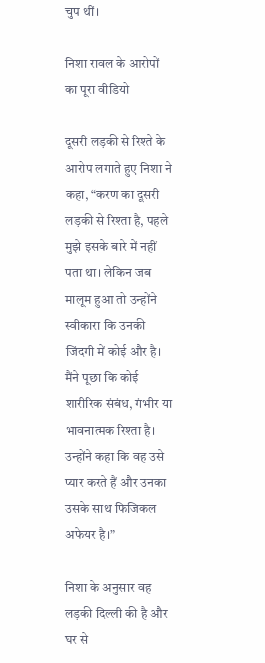चुप थीं।

निशा रावल के आरोपों का पूरा वीडियो

दूसरी लड़की से रिश्ते के आरोप लगाते हुए निशा ने कहा, “करण का दूसरी लड़की से रिश्ता है, पहले मुझे इसके बारे में नहीं पता था। लेकिन जब मालूम हुआ तो उन्होंने स्वीकारा कि उनकी जिंदगी में कोई और है। मैंने पूछा कि कोई शारीरिक संबंध, गंभीर या भावनात्मक रिश्ता है। उन्होंने कहा कि वह उसे प्यार करते हैं और उनका उसके साथ फिजिकल अफेयर है।”

निशा के अनुसार वह लड़की दिल्ली की है और घर से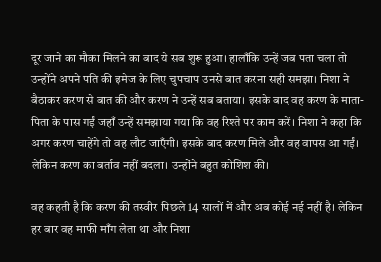दूर जाने का मौका मिलने का बाद ये सब शुरू हुआ। हालाँकि उन्हें जब पता चला तो उन्होंने अपने पति की इमेज के लिए चुपचाप उनसे बात करना सही समझा। निशा ने बैठाकर करण से बात की और करण ने उन्हें सब बताया। इसके बाद वह करण के माता-पिता के पास गईं जहाँ उन्हें समझाया गया कि वह रिश्ते पर काम करें। निशा ने कहा कि अगर करण चाहेंगे तो वह लौट जाएँगी। इसके बाद करण मिले और वह वापस आ गईं। लेकिन करण का बर्ताव नहीं बदला। उन्होंने बहुत कोशिश की।

वह कहती है कि करण की तस्वीर पिछले 14 सालों में और अब कोई नई नहीं है। लेकिन हर बार वह माफी माँग लेता था और निशा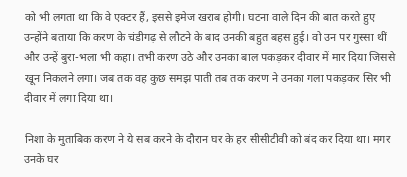को भी लगता था कि वे एक्टर हैं, इससे इमेज खराब होगी। घटना वाले दिन की बात करते हुए उन्होंने बताया कि करण के चंडीगढ़ से लौटने के बाद उनकी बहुत बहस हुई। वो उन पर गुस्सा थीं और उन्हें बुरा-भला भी कहा। तभी करण उठे और उनका बाल पकड़कर दीवार में मार दिया जिससे खून निकलने लगा। जब तक वह कुछ समझ पाती तब तक करण ने उनका गला पकड़कर सिर भी दीवार में लगा दिया था।

निशा के मुताबिक करण ने ये सब करने के दौरान घर के हर सीसीटीवी को बंद कर दिया था। मगर उनके घर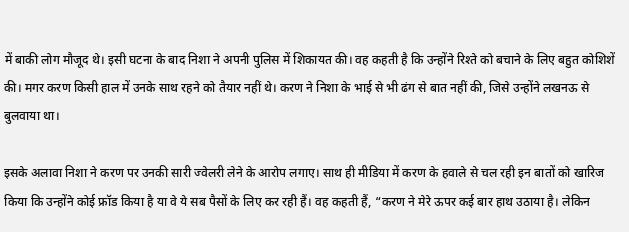में बाकी लोग मौजूद थे। इसी घटना के बाद निशा ने अपनी पुलिस में शिकायत की। वह कहती है कि उन्होंने रिश्ते को बचाने के लिए बहुत कोशिशें की। मगर करण किसी हाल में उनके साथ रहने को तैयार नहीं थे। करण ने निशा के भाई से भी ढंग से बात नहीं की, जिसे उन्होंने लखनऊ से बुलवाया था।

इसके अलावा निशा ने करण पर उनकी सारी ज्वेलरी लेने के आरोप लगाए। साथ ही मीडिया में करण के हवाले से चल रही इन बातों को खारिज किया कि उन्होंने कोई फ्रॉड किया है या वे ये सब पैसों के लिए कर रही हैं। वह कहती हैं, “करण ने मेरे ऊपर कई बार हाथ उठाया है। लेकिन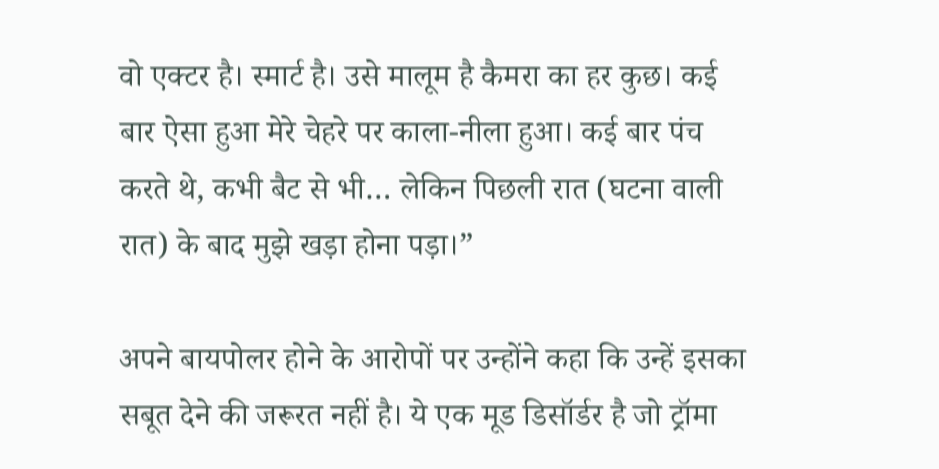वो एक्टर है। स्मार्ट है। उसे मालूम है कैमरा का हर कुछ। कई बार ऐसा हुआ मेरे चेहरे पर काला-नीला हुआ। कई बार पंच करते थे, कभी बैट से भी… लेकिन पिछली रात (घटना वाली रात) के बाद मुझे खड़ा होना पड़ा।”

अपने बायपोलर होने के आरोपों पर उन्होंने कहा कि उन्हें इसका सबूत देने की जरूरत नहीं है। ये एक मूड डिसॉर्डर है जो ट्रॉमा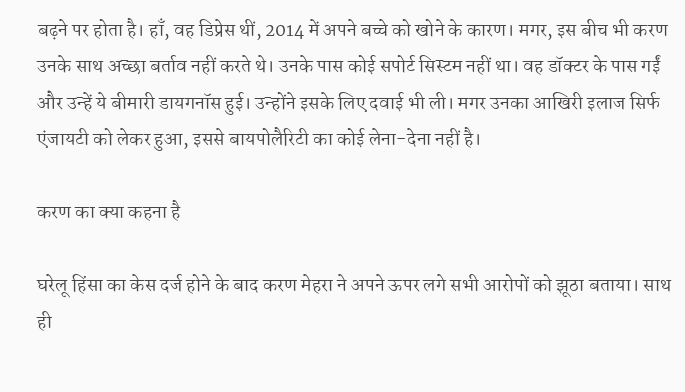बढ़ने पर होता है। हाँ, वह डिप्रेस थीं, 2014 में अपने बच्चे को खोने के कारण। मगर, इस बीच भी करण उनके साथ अच्छा बर्ताव नहीं करते थे। उनके पास कोई सपोर्ट सिस्टम नहीं था। वह डॉक्टर के पास गईं और उन्हें ये बीमारी डायगनॉस हुई। उन्होंने इसके लिए दवाई भी ली। मगर उनका आखिरी इलाज सिर्फ एंजायटी को लेकर हुआ, इससे बायपोलैरिटी का कोई लेना-देना नहीं है।

करण का क्या कहना है

घरेलू हिंसा का केस दर्ज होने के बाद करण मेहरा ने अपने ऊपर लगे सभी आरोपों को झूठा बताया। साथ ही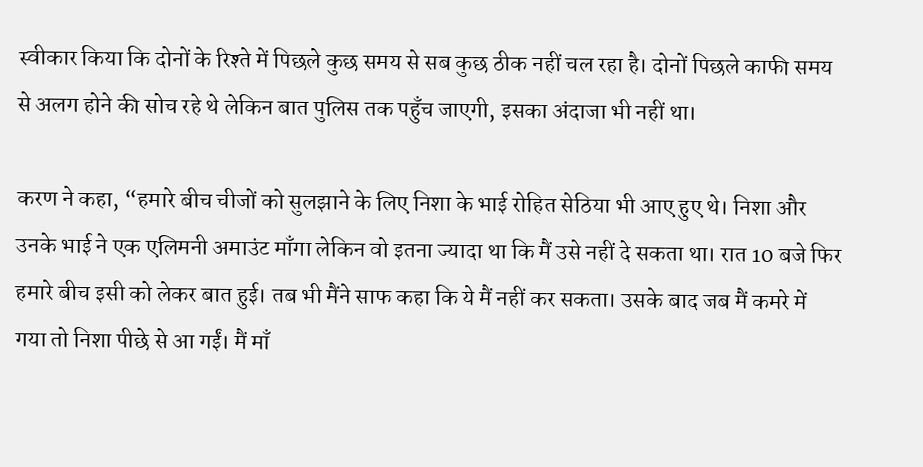स्वीकार किया कि दोनों के रिश्ते में पिछले कुछ समय से सब कुछ ठीक नहीं चल रहा है। दोनों पिछले काफी समय से अलग होने की सोच रहे थे लेकिन बात पुलिस तक पहुँच जाएगी, इसका अंदाजा भी नहीं था।

करण ने कहा, “हमारे बीच चीजों को सुलझाने के लिए निशा के भाई रोहित सेठिया भी आए हुए थे। निशा और उनके भाई ने एक एलिमनी अमाउंट माँगा लेकिन वो इतना ज्यादा था कि मैं उसे नहीं दे सकता था। रात 10 बजे फिर हमारे बीच इसी को लेकर बात हुई। तब भी मैंने साफ कहा कि ये मैं नहीं कर सकता। उसके बाद जब मैं कमरे में गया तो निशा पीछे से आ गईं। मैं माँ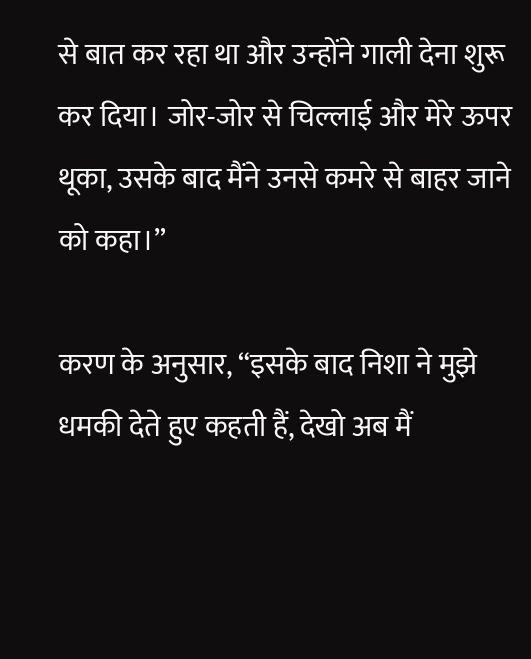से बात कर रहा था और उन्होंने गाली देना शुरू कर दिया। जोर-जोर से चिल्लाई और मेरे ऊपर थूका, उसके बाद मैंने उनसे कमरे से बाहर जाने को कहा।”

करण के अनुसार, “इसके बाद निशा ने मुझे धमकी देते हुए कहती हैं, देखो अब मैं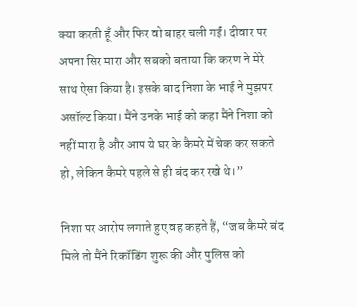क्या करती हूँ और फिर वो बाहर चली गईं। दीवार पर अपना सिर मारा और सबको बताया कि करण ने मेरे साथ ऐसा किया है। इसके बाद निशा के भाई ने मुझपर असॉल्ट किया। मैंने उनके भाई को कहा मैंने निशा को नहीं मारा है और आप ये घर के कैमरे में चेक कर सकते हो, लेकिन कैमरे पहले से ही बंद कर रखे थे।”

निशा पर आरोप लगाते हुए वह कहते हैं, “जब कैमरे बंद मिले तो मैंने रिकॉडिंग शुरू की और पुलिस को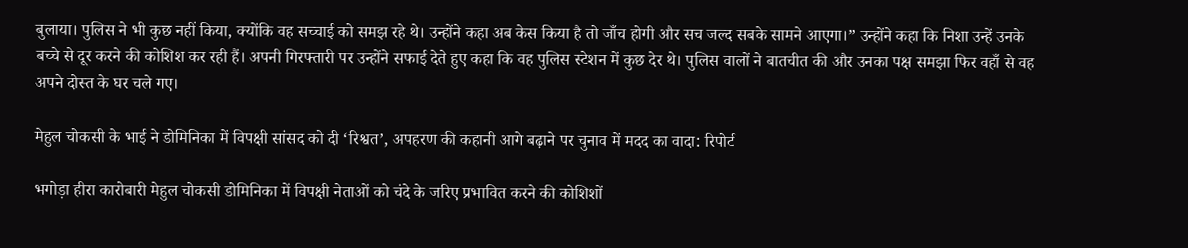बुलाया। पुलिस ने भी कुछ नहीं किया, क्योंकि वह सच्चाई को समझ रहे थे। उन्होंने कहा अब केस किया है तो जाँच होगी और सच जल्द सबके सामने आएगा।” उन्होंने कहा कि निशा उन्हें उनके बच्चे से दूर करने की कोशिश कर रही हैं। अपनी गिरफ्तारी पर उन्होंने सफाई देते हुए कहा कि वह पुलिस स्टेशन में कुछ देर थे। पुलिस वालों ने बातचीत की और उनका पक्ष समझा फिर वहाँ से वह अपने दोस्त के घर चले गए।

मेहुल चोकसी के भाई ने डोमिनिका में विपक्षी सांसद को दी ‘रिश्वत’, अपहरण की कहानी आगे बढ़ाने पर चुनाव में मदद का वादा: रिपोर्ट

भगोड़ा हीरा कारोबारी मेहुल चोकसी डोमिनिका में विपक्षी नेताओं को चंदे के जरिए प्रभावित करने की कोशिशों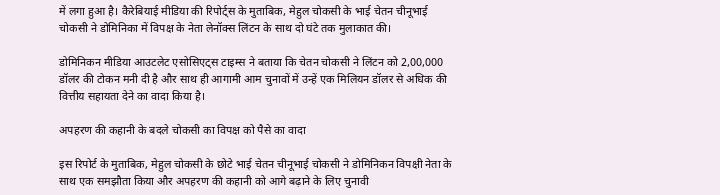में लगा हुआ है। कैरेबियाई मीडिया की रिपोर्ट्स के मुताबिक, मेहुल चोकसी के भाई चेतन चीनूभाई चोकसी ने डोमिनिका में विपक्ष के नेता लेनॉक्स लिंटन के साथ दो घंटे तक मुलाकात की।

डोमिनिकन मीडिया आउटलेट एसोसिएट्स टाइम्स ने बताया कि चेतन चोकसी ने लिंटन को 2,00,000 डॉलर की टोकन मनी दी है और साथ ही आगामी आम चुनावों में उन्हें एक मिलियन डॉलर से अधिक की वित्तीय सहायता देने का वादा किया है।

अपहरण की कहानी के बदले चोकसी का विपक्ष को पैसे का वादा

इस रिपोर्ट के मुताबिक, मेहुल चोकसी के छोटे भाई चेतन चीनूभाई चोकसी ने डोमिनिकन विपक्षी नेता के साथ एक समझौता किया और अपहरण की कहानी को आगे बढ़ाने के लिए चुनावी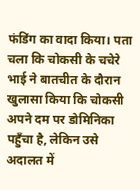फंडिंग का वादा किया। पता चला कि चोकसी के चचेरे भाई ने बातचीत के दौरान खुलासा किया कि चोकसी अपने दम पर डोमिनिका पहुँचा है, लेकिन उसे अदालत में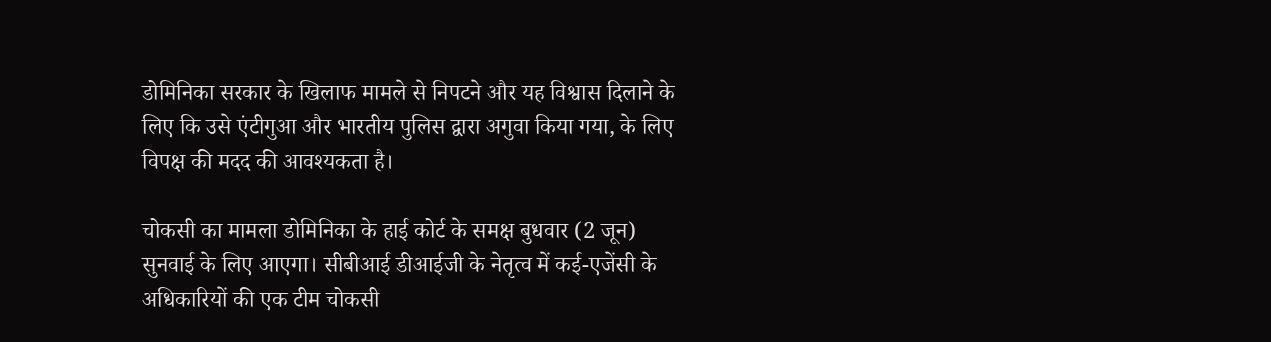डोमिनिका सरकार के खिलाफ मामले से निपटने और यह विश्वास दिलाने के लिए कि उसे एंटीगुआ और भारतीय पुलिस द्वारा अगुवा किया गया, के लिए विपक्ष की मदद की आवश्यकता है।

चोकसी का मामला डोमिनिका के हाई कोर्ट के समक्ष बुधवार (2 जून) सुनवाई के लिए आएगा। सीबीआई डीआईजी के नेतृत्व में कई-एजेंसी के अधिकारियों की एक टीम चोकसी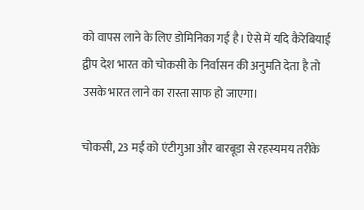को वापस लाने के लिए डोमिनिका गई है। ऐसे में यदि कैरेबियाई द्वीप देश भारत को चोकसी के निर्वासन की अनुमति देता है तो उसके भारत लाने का रास्ता साफ हो जाएगा।

चोकसी, 23 मई को एंटीगुआ और बारबूडा से रहस्यमय तरीके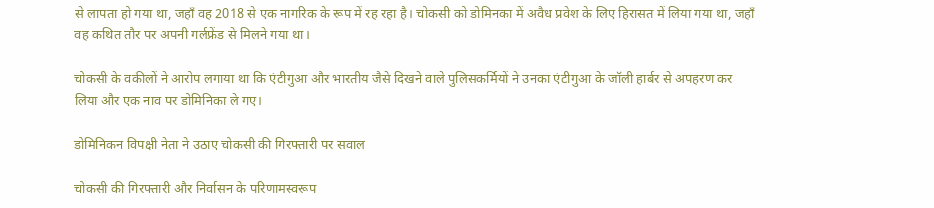से लापता हो गया था, जहाँ वह 2018 से एक नागरिक के रूप में रह रहा है। चोकसी को डोमिनका में अवैध प्रवेश के लिए हिरासत में लिया गया था, जहाँ वह कथित तौर पर अपनी गर्लफ्रेंड से मिलने गया था।

चोकसी के वकीलों ने आरोप लगाया था कि एंटीगुआ और भारतीय जैसे दिखने वाले पुलिसकर्मियों ने उनका एंटीगुआ के जॉली हार्बर से अपहरण कर लिया और एक नाव पर डोमिनिका ले गए।

डोमिनिकन विपक्षी नेता ने उठाए चोकसी की गिरफ्तारी पर सवाल

चोकसी की गिरफ्तारी और निर्वासन के परिणामस्वरूप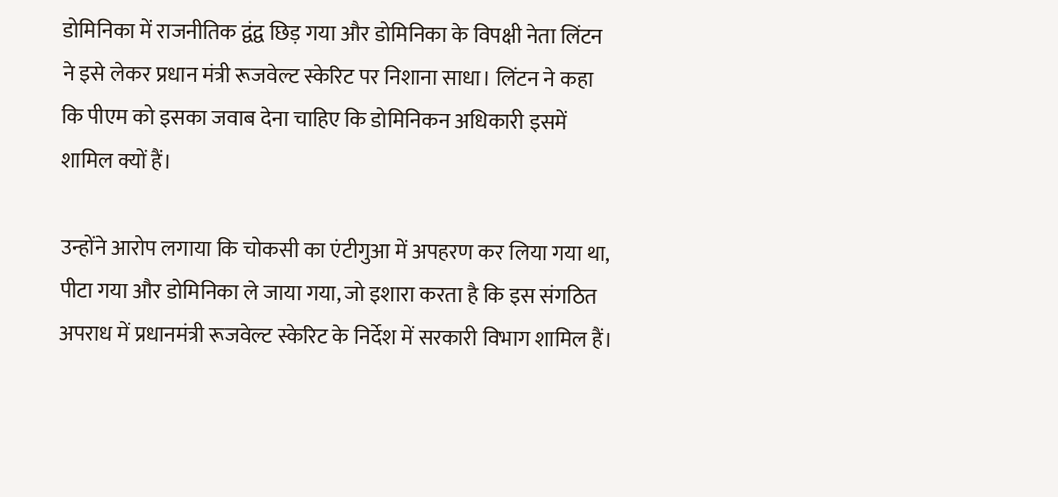डोमिनिका में राजनीतिक द्वंद्व छिड़ गया और डोमिनिका के विपक्षी नेता लिंटन ने इसे लेकर प्रधान मंत्री रूजवेल्ट स्केरिट पर निशाना साधा। लिंटन ने कहा कि पीएम को इसका जवाब देना चाहिए कि डोमिनिकन अधिकारी इसमें शामिल क्यों हैं।

उन्होंने आरोप लगाया कि चोकसी का एंटीगुआ में अपहरण कर लिया गया था, पीटा गया और डोमिनिका ले जाया गया, जो इशारा करता है कि इस संगठित अपराध में प्रधानमंत्री रूजवेल्ट स्केरिट के निर्देश में सरकारी विभाग शामिल हैं।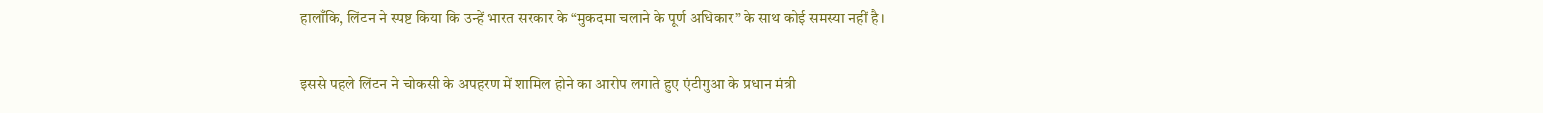हालाँकि, लिंटन ने स्पष्ट किया कि उन्हें भारत सरकार के “मुकदमा चलाने के पूर्ण अधिकार” के साथ कोई समस्या नहीं है।

इससे पहले लिंटन ने चोकसी के अपहरण में शामिल होने का आरोप लगाते हुए एंटीगुआ के प्रधान मंत्री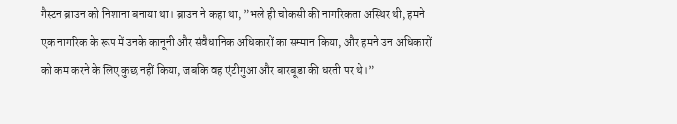गैस्टन ब्राउन को निशाना बनाया था। ब्राउन ने कहा था, ”भले ही चोकसी की नागरिकता अस्थिर थी, हमने एक नागरिक के रूप में उनके कानूनी और संवैधानिक अधिकारों का सम्मान किया, और हमने उन अधिकारों को कम करने के लिए कुछ नहीं किया, जबकि वह एंटीगुआ और बारबूडा की धरती पर थे।”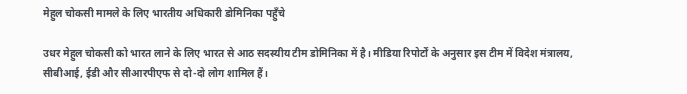मेहुल चोकसी मामले के लिए भारतीय अधिकारी डोमिनिका पहुँचे

उधर मेहुल चोकसी को भारत लाने के लिए भारत से आठ सदस्यीय टीम डोमिनिका में है। मीडिया रिपोर्टों के अनुसार इस टीम में विदेश मंत्रालय, सीबीआई, ईडी और सीआरपीएफ से दो-दो लोग शामिल हैं।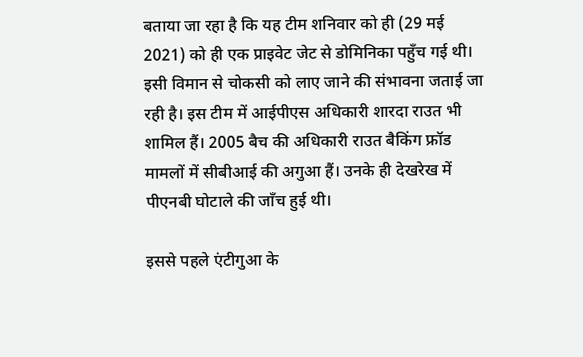बताया जा रहा है कि यह टीम शनिवार को ही (29 मई 2021) को ही एक प्राइवेट जेट से डोमिनिका पहुँच गई थी। इसी विमान से चोकसी को लाए जाने की संभावना जताई जा रही है। इस टीम में आईपीएस अधिकारी शारदा राउत भी शामिल हैं। 2005 बैच की अधिकारी राउत बैकिंग फ्रॉड मामलों में सीबीआई की अगुआ हैं। उनके ही देखरेख में पीएनबी घोटाले की जाँच हुई थी।

इससे पहले एंटीगुआ के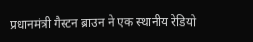प्रधानमंत्री गैस्टन ब्राउन ने एक स्थानीय रेडियो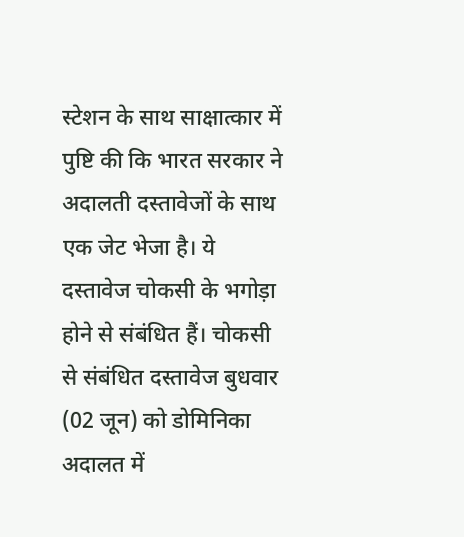स्टेशन के साथ साक्षात्कार में पुष्टि की कि भारत सरकार ने अदालती दस्तावेजों के साथ एक जेट भेजा है। ये दस्तावेज चोकसी के भगोड़ा होने से संबंधित हैं। चोकसी से संबंधित दस्तावेज बुधवार (02 जून) को डोमिनिका अदालत में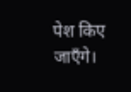पेश किए जाएँगे।